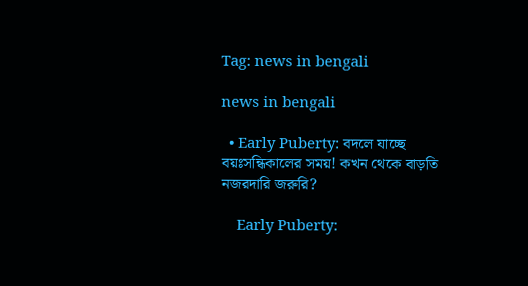Tag: news in bengali

news in bengali

  • Early Puberty: বদলে যাচ্ছে বয়ঃসন্ধিকালের সময়! কখন থেকে বাড়তি নজরদারি জরুরি?

    Early Puberty: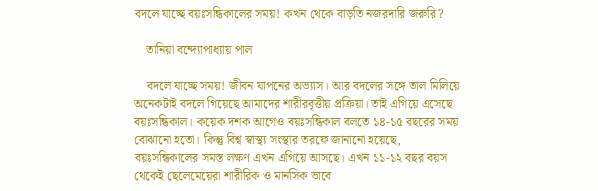বদলে যাচ্ছে বয়ঃসন্ধিকালের সময়! কখন থেকে বাড়তি নজরদারি জরুরি?

    তানিয়া বন্দ্যোপাধ্যায় পাল

    বদলে যাচ্ছে সময়! জীবন যাপনের অভ্যাস। আর বদলের সঙ্গে তাল মিলিয়ে অনেকটাই বদলে গিয়েছে আমাদের শারীরবৃত্তীয় প্রক্রিয়া। তাই এগিয়ে এসেছে বয়ঃসন্ধিকাল। কয়েক দশক আগেও বয়ঃসন্ধিকাল বলতে ১৪-১৫ বছরের সময় বোঝানো হতো। কিন্তু বিশ্ব স্বাস্থ্য সংস্থার তরফে জানানো হয়েছে, বয়ঃসন্ধিকালের সমস্ত লক্ষণ এখন এগিয়ে আসছে। এখন ১১-১২ বছর বয়স থেকেই ছেলেমেয়েরা শারীরিক ও মানসিক ভাবে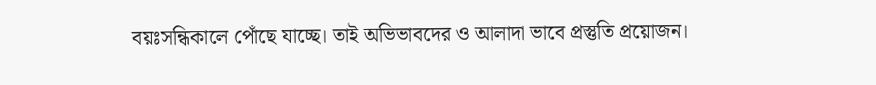বয়ঃসন্ধিকালে পোঁছে যাচ্ছে। তাই অভিভাবদের ও আলাদা ভাবে প্রস্তুতি প্রয়োজন।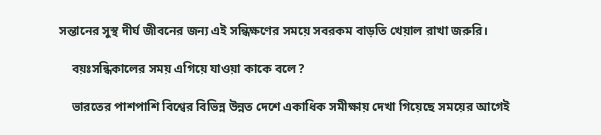সন্তানের সুস্থ দীর্ঘ জীবনের জন্য এই সন্ধিক্ষণের সময়ে সবরকম বাড়তি খেয়াল রাখা জরুরি।

    বয়ঃসন্ধিকালের সময় এগিয়ে যাওয়া কাকে বলে?

    ভারতের পাশপাশি বিশ্বের বিভিন্ন উন্নত দেশে একাধিক সমীক্ষায় দেখা গিয়েছে সময়ের আগেই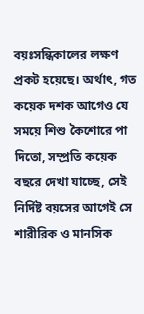বয়ঃসন্ধিকালের লক্ষণ প্রকট হয়েছে। অর্থাৎ, গত কয়েক দশক আগেও যে সময়ে শিশু কৈশোরে পা দিতো, সম্প্রতি কয়েক বছরে দেখা যাচ্ছে, সেই নির্দিষ্ট বয়সের আগেই সে শারীরিক ও মানসিক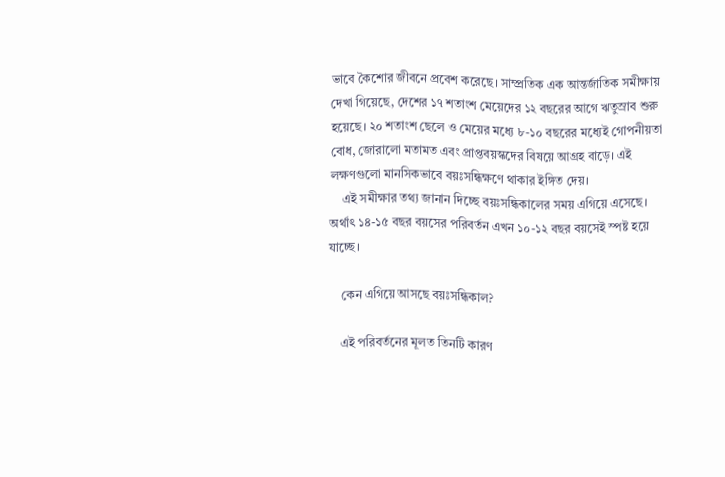ভাবে কৈশোর জীবনে প্রবেশ করেছে। সাম্প্রতিক এক আন্তর্জাতিক সমীক্ষায় দেখা গিয়েছে, দেশের ১৭ শতাংশ মেয়েদের ১২ বছরের আগে ঋতুস্রাব শুরু হয়েছে। ২০ শতাংশ ছেলে ও মেয়ের মধ্যে ৮-১০ বছরের মধ্যেই গোপনীয়তা বোধ, জোরালো মতামত এবং প্রাপ্তবয়স্কদের বিষয়ে আগ্রহ বাড়ে। এই লক্ষণগুলো মানসিকভাবে বয়ঃসন্ধিক্ষণে থাকার ইঙ্গিত দেয়।
    এই সমীক্ষার তথ্য জানান দিচ্ছে বয়ঃসন্ধিকালের সময় এগিয়ে এসেছে। অর্থাৎ ১৪-১৫ বছর বয়সের পরিবর্তন এখন ১০-১২ বছর বয়সেই স্পষ্ট হয়ে যাচ্ছে।

    কেন এগিয়ে আসছে বয়ঃসন্ধিকাল?

    এই পরিবর্তনের মূলত তিনটি কারণ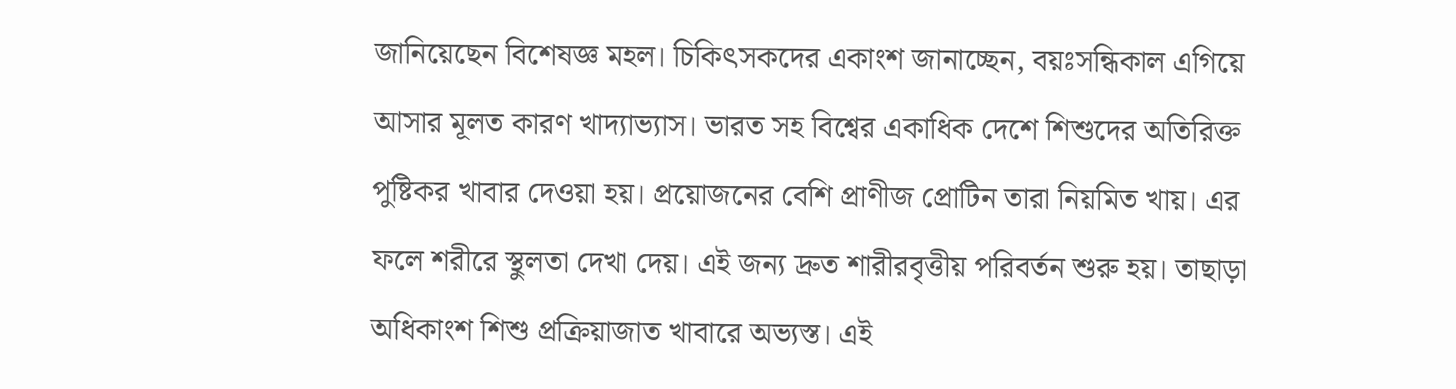জানিয়েছেন বিশেষজ্ঞ মহল। চিকিৎসকদের একাংশ জানাচ্ছেন, বয়ঃসন্ধিকাল এগিয়ে আসার মূলত কারণ খাদ্যাভ্যাস। ভারত সহ বিশ্বের একাধিক দেশে শিশুদের অতিরিক্ত পুষ্টিকর খাবার দেওয়া হয়। প্রয়োজনের বেশি প্রাণীজ প্রোটিন তারা নিয়মিত খায়। এর ফলে শরীরে স্থুলতা দেখা দেয়। এই জন্য দ্রুত শারীরবৃত্তীয় পরিবর্তন শুরু হয়‌। তাছাড়া অধিকাংশ শিশু প্রক্রিয়াজাত খাবারে অভ্যস্ত। এই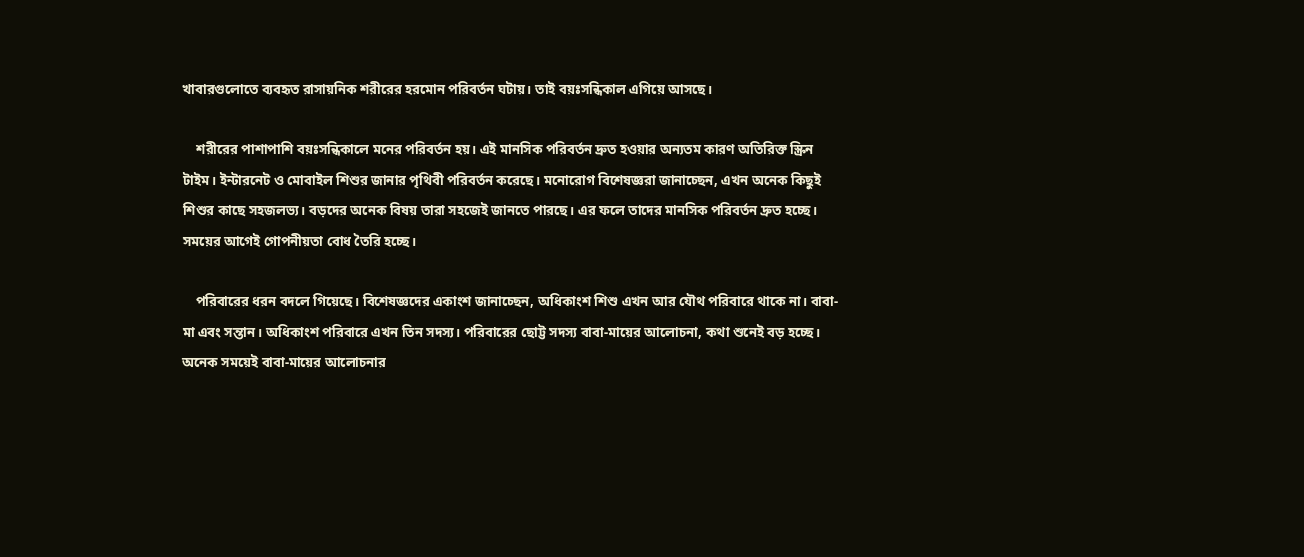খাবারগুলোতে ব্যবহৃত রাসায়নিক শরীরের হরমোন পরিবর্তন ঘটায়। তাই বয়ঃসন্ধিকাল এগিয়ে আসছে।

    শরীরের পাশাপাশি বয়ঃসন্ধিকালে মনের পরিবর্তন হয়। এই মানসিক পরিবর্তন দ্রুত হওয়ার অন্যতম কারণ অতিরিক্ত স্ক্রিন টাইম। ইন্টারনেট ও মোবাইল শিশুর জানার পৃথিবী পরিবর্তন করেছে। মনোরোগ বিশেষজ্ঞরা জানাচ্ছেন, এখন অনেক কিছুই শিশুর কাছে সহজলভ্য। বড়দের অনেক বিষয় তারা সহজেই জানতে পারছে‌। এর ফলে তাদের মানসিক পরিবর্তন দ্রুত হচ্ছে। সময়ের আগেই গোপনীয়তা বোধ তৈরি হচ্ছে।

    পরিবারের ধরন বদলে গিয়েছে। বিশেষজ্ঞদের একাংশ জানাচ্ছেন, অধিকাংশ শিশু এখন আর যৌথ পরিবারে থাকে না। বাবা-মা এবং সন্তান। অধিকাংশ পরিবারে এখন তিন সদস্য। পরিবারের ছোট্ট সদস‌্য বাবা-মায়ের আলোচনা, কথা শুনেই বড় হচ্ছে। অনেক সময়েই বাবা-মায়ের আলোচনার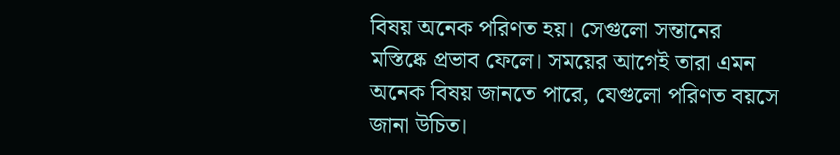বিষয় অনেক পরিণত হয়। সেগুলো সন্তানের মস্তিষ্কে প্রভাব ফেলে। সময়ের আগেই তারা এমন অনেক বিষয় জানতে পারে, যেগুলো পরিণত বয়সে জানা উচিত।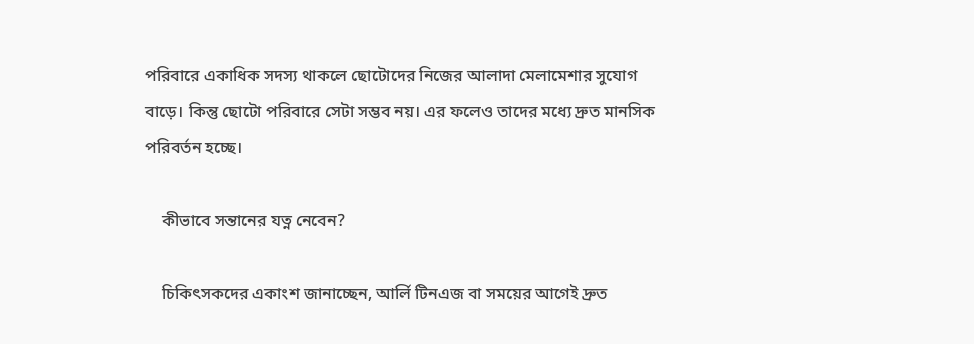পরিবারে একাধিক সদস্য থাকলে ছোটোদের নিজের আলাদা মেলামেশার সুযোগ বাড়ে। কিন্তু ছোটো পরিবারে সেটা সম্ভব নয়। এর ফলেও তাদের মধ্যে দ্রুত মানসিক পরিবর্তন হচ্ছে।

    কীভাবে সন্তানের যত্ন নেবেন?

    চিকিৎসকদের একাংশ জানাচ্ছেন, আর্লি টিনএজ বা সময়ের আগেই দ্রুত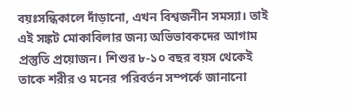বয়ঃসন্ধিকালে দাঁড়ানো, এখন বিশ্বজনীন সমস্যা। তাই এই সঙ্কট মোকাবিলার জন্য অভিভাবকদের আগাম প্রস্তুতি প্রয়োজন। শিশুর ৮-১০ বছর বয়স থেকেই তাকে শরীর ও মনের পরিবর্তন সম্পর্কে জানানো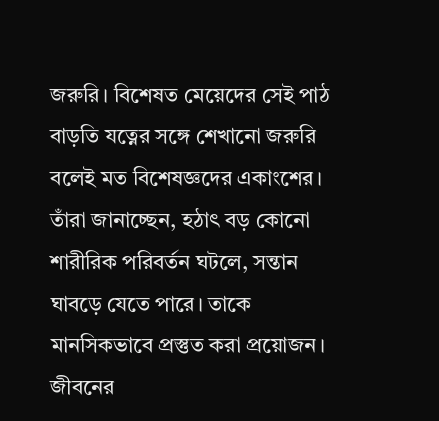জরুরি। বিশেষত মেয়েদের সেই পাঠ বাড়তি যত্নের সঙ্গে শেখানো জরুরি বলেই মত বিশেষজ্ঞদের একাংশের। তাঁরা জানাচ্ছেন, হঠাৎ বড়‌ কোনো শারীরিক পরিবর্তন ঘটলে, সন্তান ঘাবড়ে যেতে পারে। তাকে মানসিকভাবে প্রস্তুত করা প্রয়োজন। জীবনের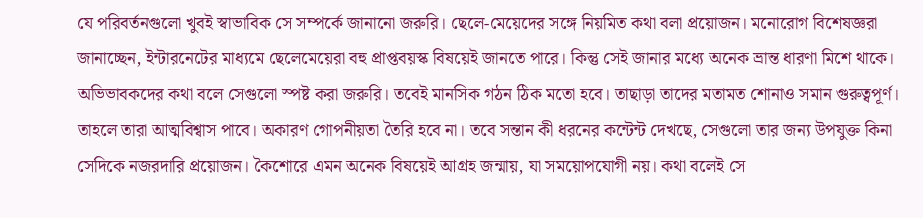যে পরিবর্তনগুলো খুবই স্বাভাবিক সে সম্পর্কে জানানো জরুরি। ছেলে-মেয়েদের সঙ্গে নিয়মিত কথা বলা প্রয়োজন। মনোরোগ বিশেষজ্ঞরা জানাচ্ছেন, ইন্টারনেটের মাধ্যমে ছেলেমেয়েরা বহু প্রাপ্তবয়স্ক বিষয়েই জানতে পারে। কিন্তু সেই জানার মধ্যে অনেক ভ্রান্ত ধারণা মিশে থাকে। অভিভাবকদের কথা বলে সেগুলো স্পষ্ট করা জরুরি। তবেই মানসিক গঠন ঠিক মতো হবে। তাছাড়া তাদের মতামত শোনাও সমান গুরুত্বপূর্ণ। তাহলে তারা আত্মবিশ্বাস পাবে। অকারণ গোপনীয়তা তৈরি হবে না। তবে সন্তান কী ধরনের কন্টেন্ট দেখছে, সেগুলো তার জন্য উপযুক্ত কিনা সেদিকে নজরদারি প্রয়োজন। কৈশোরে এমন অনেক বিষয়েই আগ্রহ জন্মায়, যা সময়োপযোগী নয়। কথা বলেই সে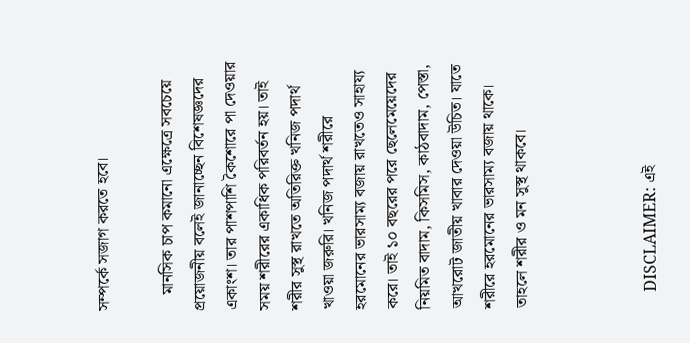সম্পর্কে সজাগ করতে হবে।

    মানসিক চাপ কমানো এক্ষেত্রে সবচেয়ে প্রয়োজনীয় বলেই জানাচ্ছেন বিশেষজ্ঞদের একাংশ। তার পাশপাশি কৈশোরে পা দেওয়ার সময় শরীরের একাধিক পরিবর্তন হয়। তাই শরীর সুস্থ রাখতে অতিরিক্ত খনিজ পদার্থ খাওয়া জরুরি। খনিজ পদার্থ শরীরে হরমোনের ভারসাম্য বজায় রাখতেও সাহায্য করে। তাই ১০ বছরের পরে ছেলেমেয়েদের নিয়মিত বাদাম, কিসমিস, কাঠবাদাম, পেস্তা, আখরোট জাতীয় খাবার দেওয়া উচিত। যাতে শরীরে হরমোনের ভারসাম্য বজায় থাকে। তাহলে শরীর ও মন সুস্থ থাকবে‌।



    DISCLAIMER: এই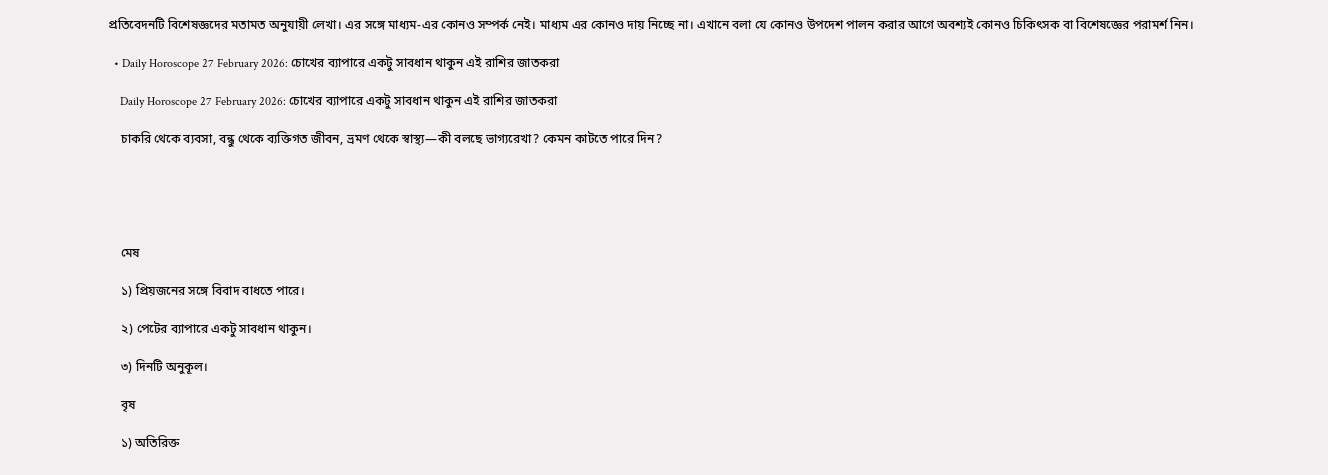প্রতিবেদনটি বিশেষজ্ঞদের মতামত অনুযায়ী লেখা। এর সঙ্গে মাধ্যম-এর কোনও সম্পর্ক নেই। মাধ্যম এর কোনও দায় নিচ্ছে না। এখানে বলা যে কোনও উপদেশ পালন করার আগে অবশ্যই কোনও চিকিৎসক বা বিশেষজ্ঞের পরামর্শ নিন।

  • Daily Horoscope 27 February 2026: চোখের ব্যাপারে একটু সাবধান থাকুন এই রাশির জাতকরা

    Daily Horoscope 27 February 2026: চোখের ব্যাপারে একটু সাবধান থাকুন এই রাশির জাতকরা

    চাকরি থেকে ব্যবসা, বন্ধু থেকে ব্যক্তিগত জীবন, ভ্রমণ থেকে স্বাস্থ্য—কী বলছে ভাগ্যরেখা? কেমন কাটতে পারে দিন?





    মেষ

    ১) প্রিয়জনের সঙ্গে বিবাদ বাধতে পারে।

    ২) পেটের ব্যাপারে একটু সাবধান থাকুন।

    ৩) দিনটি অনুকূল।

    বৃষ

    ১) অতিরিক্ত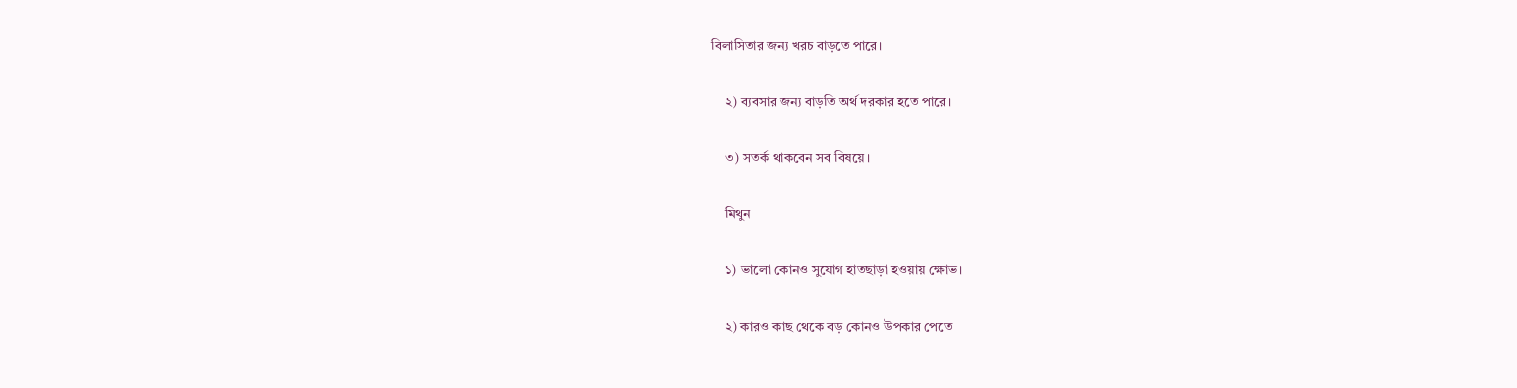বিলাসিতার জন্য খরচ বাড়তে পারে।

    ২) ব্যবসার জন্য বাড়তি অর্থ দরকার হতে পারে।

    ৩) সতর্ক থাকবেন সব বিষয়ে।

    মিথুন

    ১) ভালো কোনও সুযোগ হাতছাড়া হওয়ায় ক্ষোভ।

    ২) কারও কাছ থেকে বড় কোনও উপকার পেতে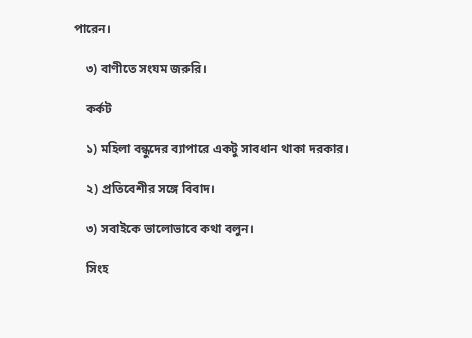পারেন।

    ৩) বাণীতে সংযম জরুরি।

    কর্কট

    ১) মহিলা বন্ধুদের ব্যাপারে একটু সাবধান থাকা দরকার।

    ২) প্রতিবেশীর সঙ্গে বিবাদ।

    ৩) সবাইকে ভালোভাবে কথা বলুন।

    সিংহ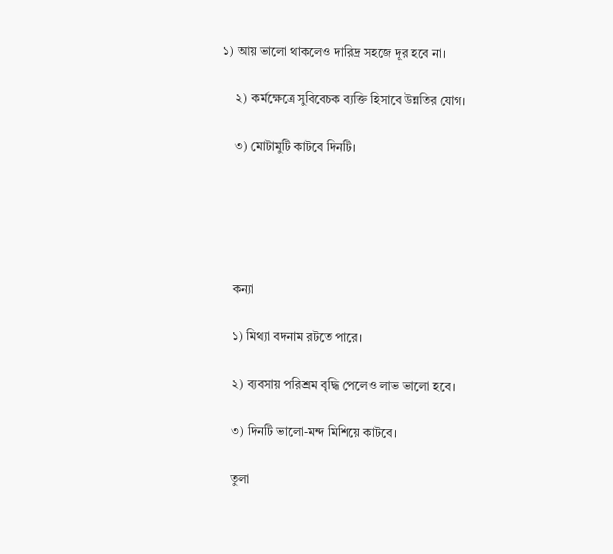১) আয় ভালো থাকলেও দারিদ্র সহজে দূর হবে না।

    ২) কর্মক্ষেত্রে সুবিবেচক ব্যক্তি হিসাবে উন্নতির যোগ।

    ৩) মোটামুটি কাটবে দিনটি।





    কন্যা

    ১) মিথ্যা বদনাম রটতে পারে।

    ২) ব্যবসায় পরিশ্রম বৃদ্ধি পেলেও লাভ ভালো হবে।

    ৩) দিনটি ভালো-মন্দ মিশিয়ে কাটবে।

    তুলা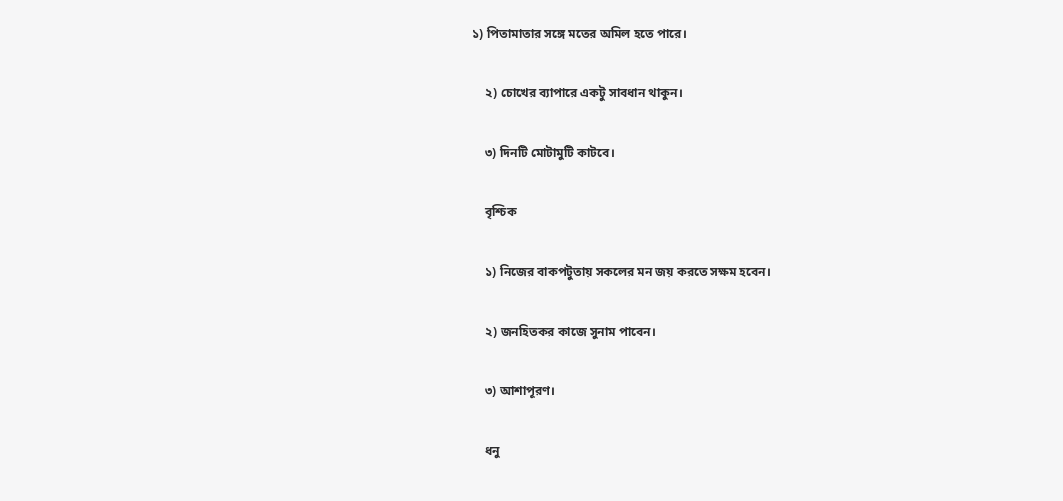১) পিতামাতার সঙ্গে মতের অমিল হতে পারে।

    ২) চোখের ব্যাপারে একটু সাবধান থাকুন।

    ৩) দিনটি মোটামুটি কাটবে।

    বৃশ্চিক

    ১) নিজের বাকপটুতায় সকলের মন জয় করতে সক্ষম হবেন।

    ২) জনহিতকর কাজে সুনাম পাবেন।

    ৩) আশাপূরণ।

    ধনু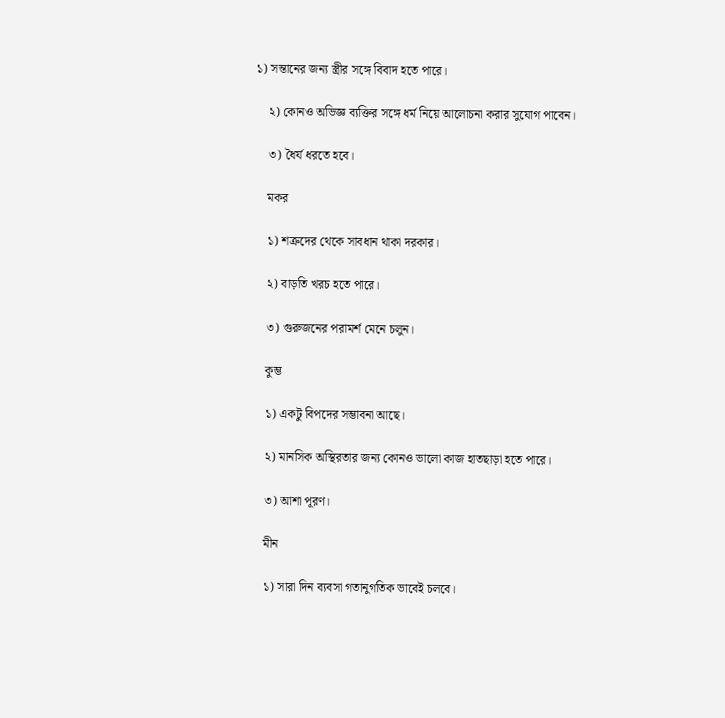১) সন্তানের জন্য স্ত্রীর সঙ্গে বিবাদ হতে পারে।

    ২) কোনও অভিজ্ঞ ব্যক্তির সঙ্গে ধর্ম নিয়ে আলোচনা করার সুযোগ পাবেন।

    ৩) ধৈর্য ধরতে হবে।

    মকর

    ১) শত্রুদের থেকে সাবধান থাকা দরকার।

    ২) বাড়তি খরচ হতে পারে।

    ৩) গুরুজনের পরামর্শ মেনে চলুন।

    কুম্ভ

    ১) একটু বিপদের সম্ভাবনা আছে।

    ২) মানসিক অস্থিরতার জন্য কোনও ভালো কাজ হাতছাড়া হতে পারে।

    ৩) আশা পূরণ।

    মীন

    ১) সারা দিন ব্যবসা গতানুগতিক ভাবেই চলবে।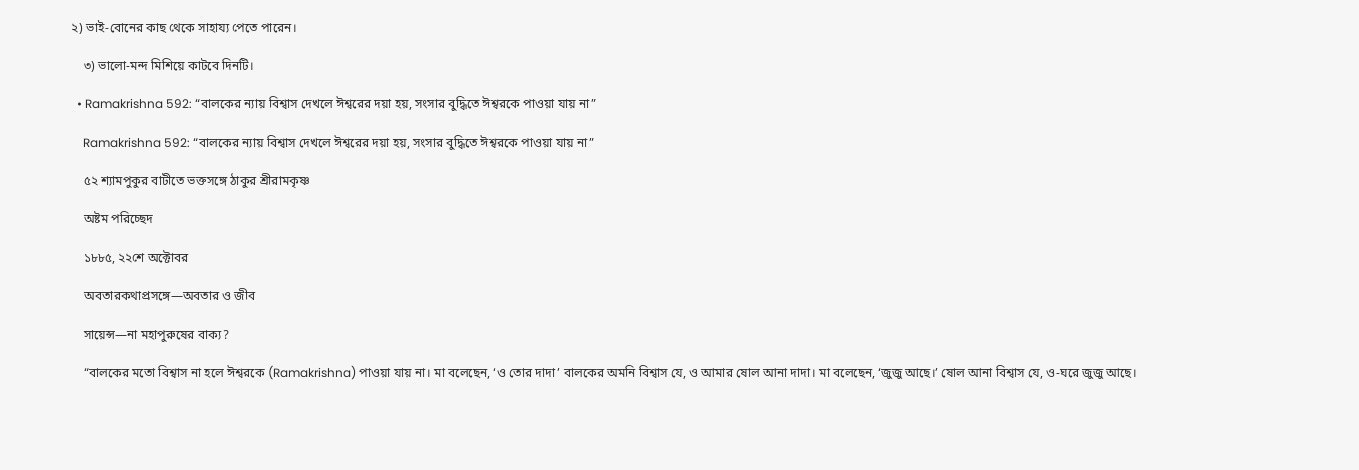২) ভাই-বোনের কাছ থেকে সাহায্য পেতে পারেন।

    ৩) ভালো-মন্দ মিশিয়ে কাটবে দিনটি।

  • Ramakrishna 592: “বালকের ন্যায় বিশ্বাস দেখলে ঈশ্বরের দয়া হয়, সংসার বুদ্ধিতে ঈশ্বরকে পাওয়া যায় না”

    Ramakrishna 592: “বালকের ন্যায় বিশ্বাস দেখলে ঈশ্বরের দয়া হয়, সংসার বুদ্ধিতে ঈশ্বরকে পাওয়া যায় না”

    ৫২ শ্যামপুকুর বাটীতে ভক্তসঙ্গে ঠাকুর শ্রীরামকৃষ্ণ

    অষ্টম পরিচ্ছেদ

    ১৮৮৫, ২২শে অক্টোবর

    অবতারকথাপ্রসঙ্গে—অবতার ও জীব

    সায়েন্স—না মহাপুরুষের বাক্য?

    “বালকের মতো বিশ্বাস না হলে ঈশ্বরকে (Ramakrishna) পাওয়া যায় না। মা বলেছেন, ‘ও তোর দাদা’ বালকের অমনি বিশ্বাস যে, ও আমার ষোল আনা দাদা। মা বলেছেন, ‘জুজু আছে।’ ষোল আনা বিশ্বাস যে, ও-ঘরে জুজু আছে।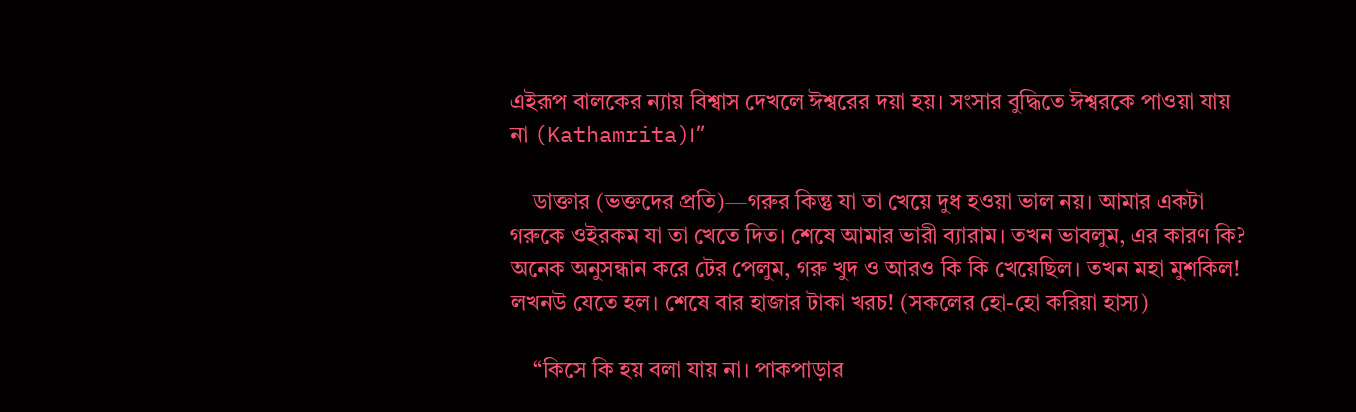এইরূপ বালকের ন্যায় বিশ্বাস দেখলে ঈশ্বরের দয়া হয়। সংসার বুদ্ধিতে ঈশ্বরকে পাওয়া যায় না (Kathamrita)।”

    ডাক্তার (ভক্তদের প্রতি)—গরুর কিন্তু যা তা খেয়ে দুধ হওয়া ভাল নয়। আমার একটা গরুকে ওইরকম যা তা খেতে দিত। শেষে আমার ভারী ব্যারাম। তখন ভাবলুম, এর কারণ কি? অনেক অনুসন্ধান করে টের পেলুম, গরু খুদ ও আরও কি কি খেয়েছিল। তখন মহা মুশকিল! লখনউ যেতে হল। শেষে বার হাজার টাকা খরচ! (সকলের হো-হো করিয়া হাস্য)

    “কিসে কি হয় বলা যায় না। পাকপাড়ার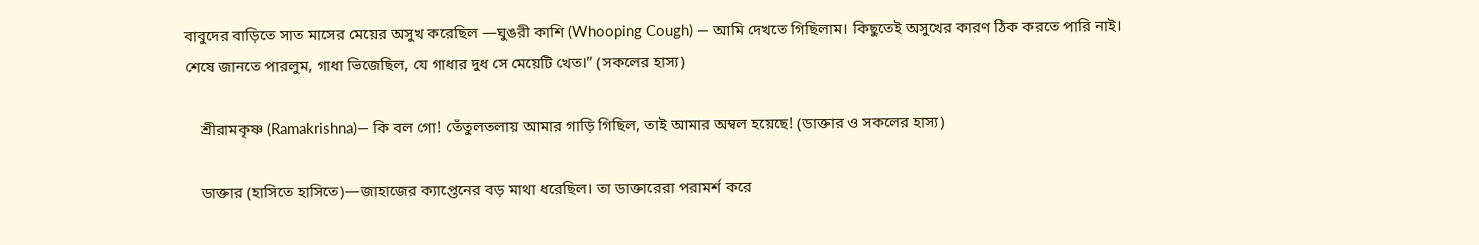বাবুদের বাড়িতে সাত মাসের মেয়ের অসুখ করেছিল —ঘুঙরী কাশি (Whooping Cough) — আমি দেখতে গিছিলাম। কিছুতেই অসুখের কারণ ঠিক করতে পারি নাই। শেষে জানতে পারলুম, গাধা ভিজেছিল, যে গাধার দুধ সে মেয়েটি খেত।” (সকলের হাস্য)

    শ্রীরামকৃষ্ণ (Ramakrishna)— কি বল গো! তেঁতুলতলায় আমার গাড়ি গিছিল, তাই আমার অম্বল হয়েছে! (ডাক্তার ও সকলের হাস্য)

    ডাক্তার (হাসিতে হাসিতে)—জাহাজের ক্যাপ্তেনের বড় মাথা ধরেছিল। তা ডাক্তারেরা পরামর্শ করে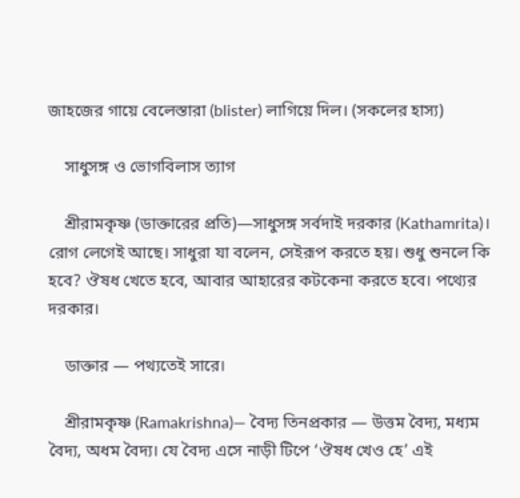জাহজের গায়ে বেলেস্তারা (blister) লাগিয়ে দিল। (সকলের হাস্য)

    সাধুসঙ্গ ও ভোগবিলাস ত্যাগ

    শ্রীরামকৃষ্ণ (ডাক্তারের প্রতি)—সাধুসঙ্গ সর্বদাই দরকার (Kathamrita)। রোগ লেগেই আছে। সাধুরা যা বলেন, সেইরূপ করতে হয়। শুধু শুনলে কি হবে? ঔষধ খেতে হবে, আবার আহারের কটকেনা করতে হবে। পথ্যের দরকার।

    ডাক্তার — পথ্যতেই সারে।

    শ্রীরামকৃষ্ণ (Ramakrishna)— বৈদ্য তিনপ্রকার — উত্তম বৈদ্য, মধ্যম বৈদ্য, অধম বৈদ্য। যে বৈদ্য এসে নাড়ী টিপে ‘ঔষধ খেও হে’ এই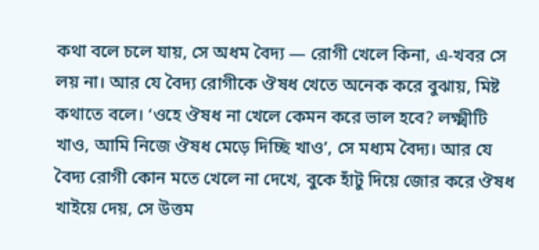কথা বলে চলে যায়, সে অধম বৈদ্য — রোগী খেলে কিনা, এ-খবর সে লয় না। আর যে বৈদ্য রোগীকে ঔষধ খেতে অনেক করে বুঝায়, মিষ্ট কথাতে বলে। ‘ওহে ঔষধ না খেলে কেমন করে ভাল হবে? লক্ষ্মীটি খাও, আমি নিজে ঔষধ মেড়ে দিচ্ছি খাও’, সে মধ্যম বৈদ্য। আর যে বৈদ্য রোগী কোন মতে খেলে না দেখে, বুকে হাঁটু দিয়ে জোর করে ঔষধ খাইয়ে দেয়, সে উত্তম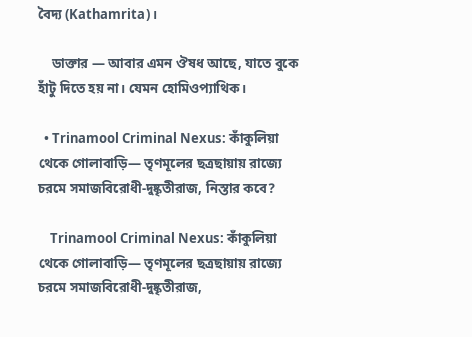বৈদ্য (Kathamrita)।

    ডাক্তার — আবার এমন ঔষধ আছে, যাতে বুকে হাঁটু দিতে হয় না। যেমন হোমিওপ্যাথিক।

  • Trinamool Criminal Nexus: কাঁকুলিয়া থেকে গোলাবাড়ি— তৃণমূলের ছত্রছায়ায় রাজ্যে চরমে সমাজবিরোধী-দুষ্কৃতীরাজ, নিস্তার কবে?

    Trinamool Criminal Nexus: কাঁকুলিয়া থেকে গোলাবাড়ি— তৃণমূলের ছত্রছায়ায় রাজ্যে চরমে সমাজবিরোধী-দুষ্কৃতীরাজ,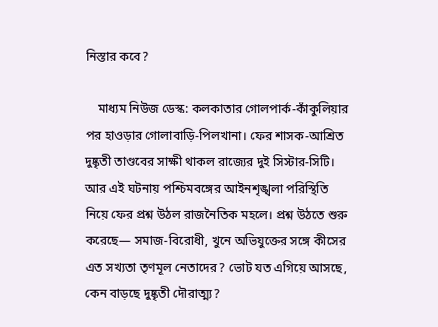নিস্তার কবে?

    মাধ্যম নিউজ ডেস্ক: কলকাতার গোলপার্ক-কাঁকুলিয়ার পর হাওড়ার গোলাবাড়ি-পিলখানা। ফের শাসক-আশ্রিত দুষ্কৃতী তাণ্ডবের সাক্ষী থাকল রাজ্যের দুই সিস্টার-সিটি। আর এই ঘটনায় পশ্চিমবঙ্গের আইনশৃঙ্খলা পরিস্থিতি নিয়ে ফের প্রশ্ন উঠল রাজনৈতিক মহলে। প্রশ্ন উঠতে শুরু করেছে— সমাজ-বিরোধী, খুনে অভিযুক্তের সঙ্গে কীসের এত সখ্যতা তৃণমূল নেতাদের? ভোট যত এগিয়ে আসছে, কেন বাড়ছে দুষ্কৃতী দৌরাত্ম্য?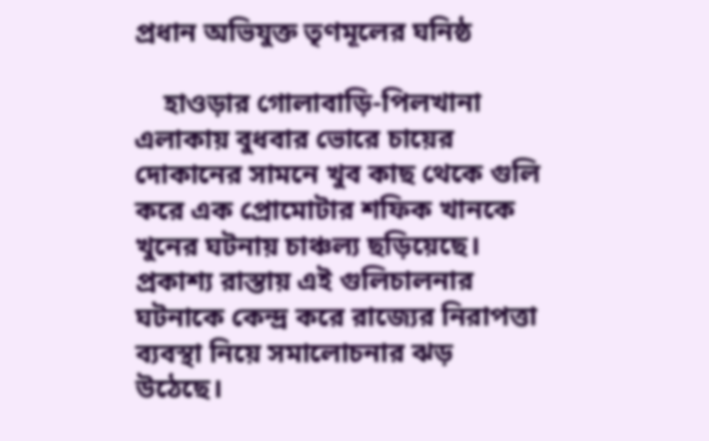প্রধান অভিযুক্ত তৃণমূলের ঘনিষ্ঠ

    হাওড়ার গোলাবাড়ি-পিলখানা এলাকায় বুধবার ভোরে চায়ের দোকানের সামনে খুব কাছ থেকে গুলি করে এক প্রোমোটার শফিক খানকে খুনের ঘটনায় চাঞ্চল্য ছড়িয়েছে। প্রকাশ্য রাস্তায় এই গুলিচালনার ঘটনাকে কেন্দ্র করে রাজ্যের নিরাপত্তা ব্যবস্থা নিয়ে সমালোচনার ঝড় উঠেছে।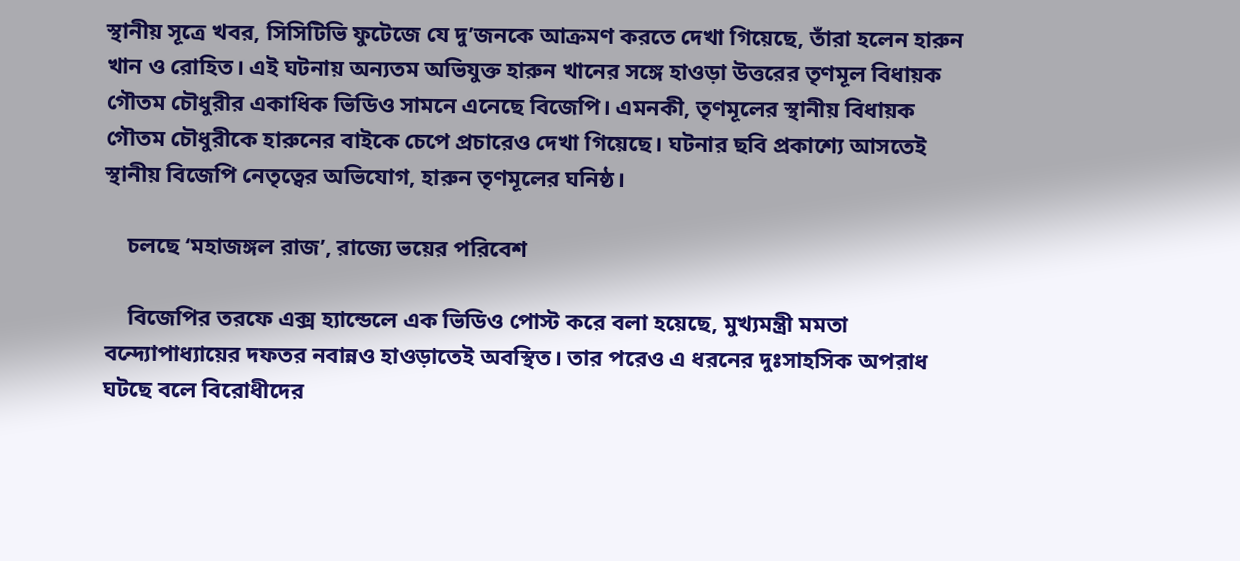স্থানীয় সূত্রে খবর, সিসিটিভি ফুটেজে যে দু’জনকে আক্রমণ করতে দেখা গিয়েছে, তাঁরা হলেন হারুন খান ও রোহিত। এই ঘটনায় অন্যতম অভিযুক্ত হারুন খানের সঙ্গে হাওড়া উত্তরের তৃণমূল বিধায়ক গৌতম চৌধুরীর একাধিক ভিডিও সামনে এনেছে বিজেপি। এমনকী, তৃণমূলের স্থানীয় বিধায়ক গৌতম চৌধুরীকে হারুনের বাইকে চেপে প্রচারেও দেখা গিয়েছে। ঘটনার ছবি প্রকাশ্যে আসতেই স্থানীয় বিজেপি নেতৃত্বের অভিযোগ, হারুন তৃণমূলের ঘনিষ্ঠ।

    চলছে ‘মহাজঙ্গল রাজ’, রাজ্যে ভয়ের পরিবেশ

    বিজেপির তরফে এক্স হ্যান্ডেলে এক ভিডিও পোস্ট করে বলা হয়েছে, মুখ্যমন্ত্রী মমতা বন্দ্যোপাধ্যায়ের দফতর নবান্নও হাওড়াতেই অবস্থিত। তার পরেও এ ধরনের দুঃসাহসিক অপরাধ ঘটছে বলে বিরোধীদের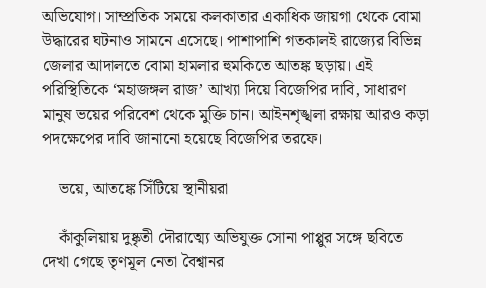অভিযোগ। সাম্প্রতিক সময়ে কলকাতার একাধিক জায়গা থেকে বোমা উদ্ধারের ঘটনাও সামনে এসেছে। পাশাপাশি গতকালই রাজ্যের বিভিন্ন জেলার আদালতে বোমা হামলার হুমকিতে আতঙ্ক ছড়ায়। এই পরিস্থিতিকে ‘মহাজঙ্গল রাজ’ আখ্যা দিয়ে বিজেপির দাবি, সাধারণ মানুষ ভয়ের পরিবেশ থেকে মুক্তি চান। আইনশৃঙ্খলা রক্ষায় আরও কড়া পদক্ষেপের দাবি জানানো হয়েছে বিজেপির তরফে।

    ভয়ে, আতঙ্কে সিঁটিয়ে স্থানীয়রা

    কাঁকুলিয়ায় দুষ্কৃতী দৌরাত্ম্যে অভিযুক্ত সোনা পাপ্পুর সঙ্গে ছবিতে দেখা গেছে তৃণমূল নেতা বৈশ্বানর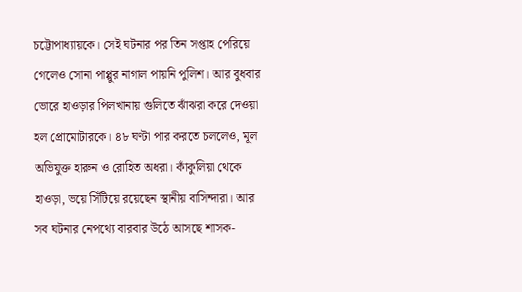চট্টোপাধ্যায়কে। সেই ঘটনার পর তিন সপ্তাহ পেরিয়ে গেলেও সোনা পাপ্পুর নাগাল পায়নি পুলিশ। আর বুধবার ভোরে হাওড়ার পিলখানায় গুলিতে ঝাঁঝরা করে দেওয়া হল প্রোমোটারকে। ৪৮ ঘণ্টা পার করতে চললেও, মূল অভিযুক্ত হারুন ও রোহিত অধরা। কাঁকুলিয়া থেকে হাওড়া, ভয়ে সিঁটিয়ে রয়েছেন স্থানীয় বাসিন্দারা। আর সব ঘটনার নেপথ্যে বারবার উঠে আসছে শাসক-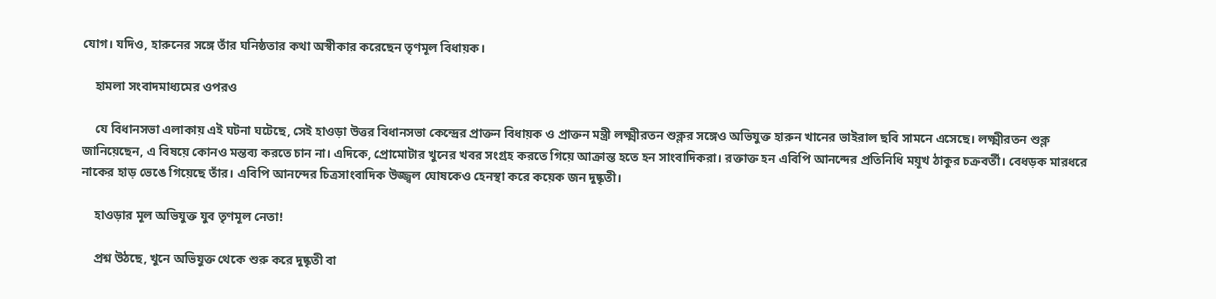যোগ। যদিও, হারুনের সঙ্গে তাঁর ঘনিষ্ঠতার কথা অস্বীকার করেছেন তৃণমূল বিধায়ক।

    হামলা সংবাদমাধ্যমের ওপরও

    যে বিধানসভা এলাকায় এই ঘটনা ঘটেছে, সেই হাওড়া উত্তর বিধানসভা কেন্দ্রের প্রাক্তন বিধায়ক ও প্রাক্তন মন্ত্রী লক্ষ্মীরতন শুক্লর সঙ্গেও অভিযুক্ত হারুন খানের ভাইরাল ছবি সামনে এসেছে। লক্ষ্মীরতন শুক্ল জানিয়েছেন, এ বিষয়ে কোনও মন্তব্য করতে চান না। এদিকে, প্রোমোটার খুনের খবর সংগ্রহ করতে গিয়ে আক্রান্ত হতে হন সাংবাদিকরা। রক্তাক্ত হন এবিপি আনন্দের প্রতিনিধি ময়ূখ ঠাকুর চক্রবর্তী। বেধড়ক মারধরে নাকের হাড় ভেঙে গিয়েছে তাঁর। এবিপি আনন্দের চিত্রসাংবাদিক উজ্জ্বল ঘোষকেও হেনস্থা করে কয়েক জন দুষ্কৃতী।

    হাওড়ার মূল অভিযুক্ত যুব তৃণমূল নেতা!

    প্রশ্ন উঠছে, খুনে অভিযুক্ত থেকে শুরু করে দুষ্কৃতী বা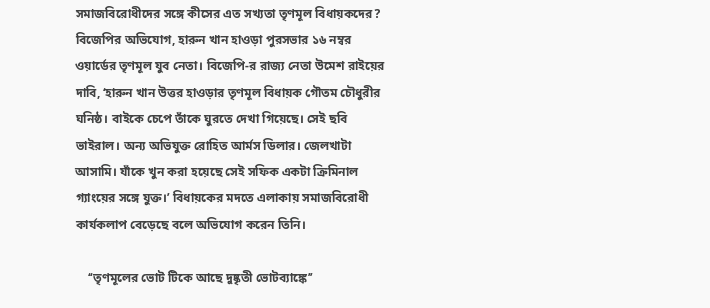সমাজবিরোধীদের সঙ্গে কীসের এত সখ্যতা তৃণমূল বিধায়কদের? বিজেপির অভিযোগ, হারুন খান হাওড়া পুরসভার ১৬ নম্বর ওয়ার্ডের তৃণমূল যুব নেতা। বিজেপি-র রাজ্য নেতা উমেশ রাইয়ের দাবি, ‘হারুন খান উত্তর হাওড়ার তৃণমূল বিধায়ক গৌতম চৌধুরীর ঘনিষ্ঠ। বাইকে চেপে তাঁকে ঘুরতে দেখা গিয়েছে। সেই ছবি ভাইরাল। অন্য অভিযুক্ত রোহিত আর্মস ডিলার। জেলখাটা আসামি। যাঁকে খুন করা হয়েছে সেই সফিক একটা ক্রিমিনাল গ্যাংয়ের সঙ্গে যুক্ত।’ বিধায়কের মদতে এলাকায় সমাজবিরোধী কার্যকলাপ বেড়েছে বলে অভিযোগ করেন তিনি।

    ‘‘তৃণমূলের ভোট টিকে আছে দুষ্কৃতী ভোটব্যাঙ্কে’’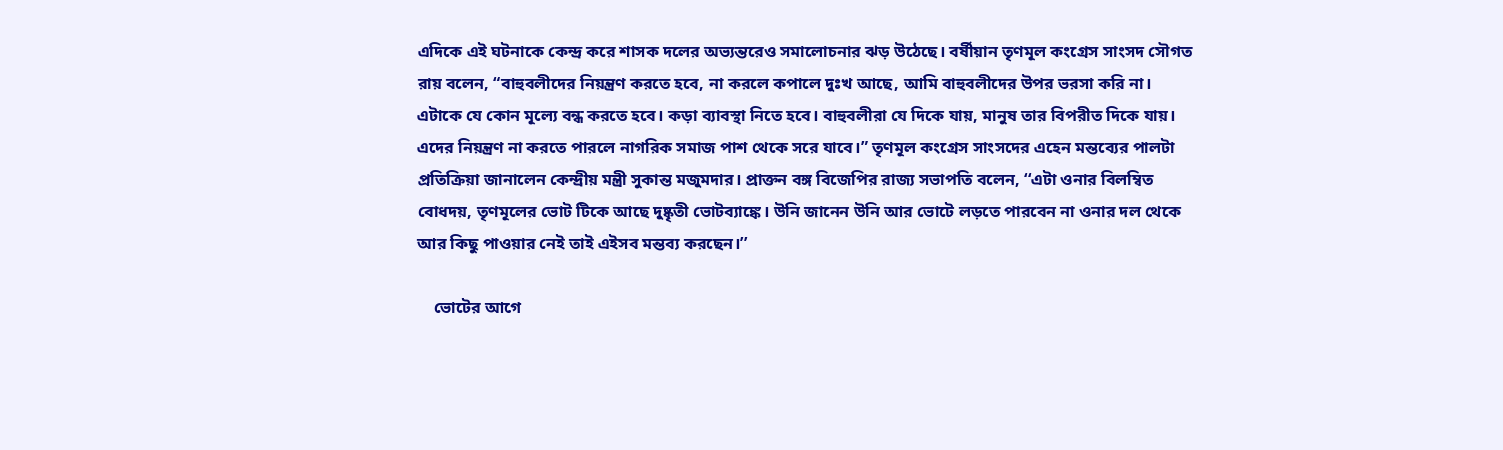এদিকে এই ঘটনাকে কেন্দ্র করে শাসক দলের অভ্যন্তরেও সমালোচনার ঝড় উঠেছে। বর্ষীয়ান তৃণমূল কংগ্রেস সাংসদ সৌগত রায় বলেন, “বাহুবলীদের নিয়ন্ত্রণ করতে হবে, না করলে কপালে দুঃখ আছে, আমি বাহুবলীদের উপর ভরসা করি না। এটাকে যে কোন মূল্যে বন্ধ করতে হবে। কড়া ব্যাবস্থা নিতে হবে। বাহুবলীরা যে দিকে যায়, মানুষ তার বিপরীত দিকে যায়। এদের নিয়ন্ত্রণ না করতে পারলে নাগরিক সমাজ পাশ থেকে সরে যাবে।” তৃণমূল কংগ্রেস সাংসদের এহেন মন্তব্যের পালটা প্রতিক্রিয়া জানালেন কেন্দ্রীয় মন্ত্রী সুকান্ত মজুমদার। প্রাক্তন বঙ্গ বিজেপির রাজ্য সভাপতি বলেন, ‘‘এটা ওনার বিলম্বিত বোধদয়, তৃণমূলের ভোট টিকে আছে দুষ্কৃতী ভোটব্যাঙ্কে। উনি জানেন উনি আর ভোটে লড়তে পারবেন না ওনার দল থেকে আর কিছু পাওয়ার নেই তাই এইসব মন্তব্য করছেন।’’

    ভোটের আগে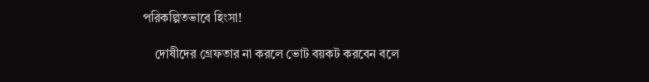পরিকল্পিতভাবে হিংসা!

    দোষীদের গ্রেফতার না করলে ভোট বয়কট করবেন বলে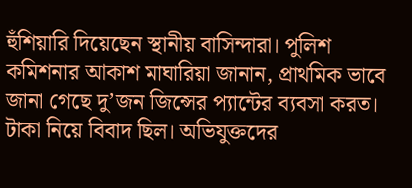হুঁশিয়ারি দিয়েছেন স্থানীয় বাসিন্দারা। পুলিশ কমিশনার আকাশ মাঘারিয়া জানান, প্রাথমিক ভাবে জানা গেছে দু’জন জিন্সের প্যান্টের ব্যবসা করত। টাকা নিয়ে বিবাদ ছিল। অভিযুক্তদের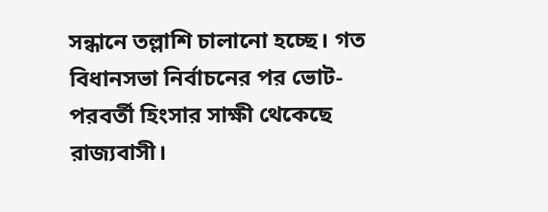সন্ধানে তল্লাশি চালানো হচ্ছে। গত বিধানসভা নির্বাচনের পর ভোট-পরবর্তী হিংসার সাক্ষী থেকেছে রাজ্যবাসী।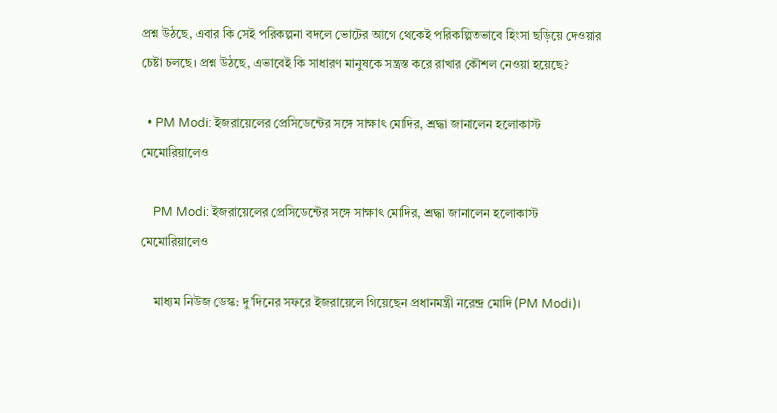প্রশ্ন উঠছে, এবার কি সেই পরিকল্পনা বদলে ভোটের আগে থেকেই পরিকল্পিতভাবে হিংসা ছড়িয়ে দেওয়ার চেষ্টা চলছে। প্রশ্ন উঠছে, এভাবেই কি সাধারণ মানুষকে সন্ত্রস্ত করে রাখার কৌশল নেওয়া হয়েছে?

  • PM Modi: ইজরায়েলের প্রেসিডেন্টের সঙ্গে সাক্ষাৎ মোদির, শ্রদ্ধা জানালেন হলোকাস্ট মেমোরিয়ালেও

    PM Modi: ইজরায়েলের প্রেসিডেন্টের সঙ্গে সাক্ষাৎ মোদির, শ্রদ্ধা জানালেন হলোকাস্ট মেমোরিয়ালেও

    মাধ্যম নিউজ ডেস্ক: দু’দিনের সফরে ইজরায়েলে গিয়েছেন প্রধানমন্ত্রী নরেন্দ্র মোদি (PM Modi)।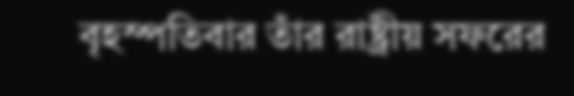বৃহস্পতিবার তাঁর রাষ্ট্রীয় সফরের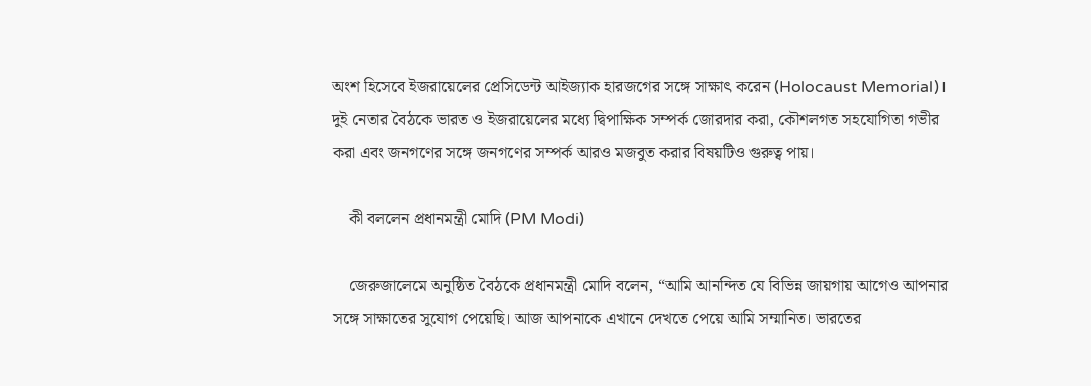অংশ হিসেবে ইজরায়েলের প্রেসিডেন্ট আইজ্যাক হারজগের সঙ্গে সাক্ষাৎ করেন (Holocaust Memorial)। দুই নেতার বৈঠকে ভারত ও ইজরায়েলের মধ্যে দ্বিপাক্ষিক সম্পর্ক জোরদার করা, কৌশলগত সহযোগিতা গভীর করা এবং জনগণের সঙ্গে জনগণের সম্পর্ক আরও মজবুত করার বিষয়টিও গুরুত্ব পায়।

    কী বললেন প্রধানমন্ত্রী মোদি (PM Modi)

    জেরুজালেমে অনুষ্ঠিত বৈঠকে প্রধানমন্ত্রী মোদি বলেন, “আমি আনন্দিত যে বিভিন্ন জায়গায় আগেও আপনার সঙ্গে সাক্ষাতের সুযোগ পেয়েছি। আজ আপনাকে এখানে দেখতে পেয়ে আমি সম্মানিত। ভারতের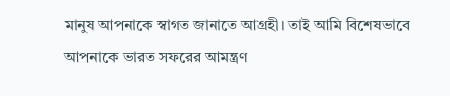মানুষ আপনাকে স্বাগত জানাতে আগ্রহী। তাই আমি বিশেষভাবে আপনাকে ভারত সফরের আমন্ত্রণ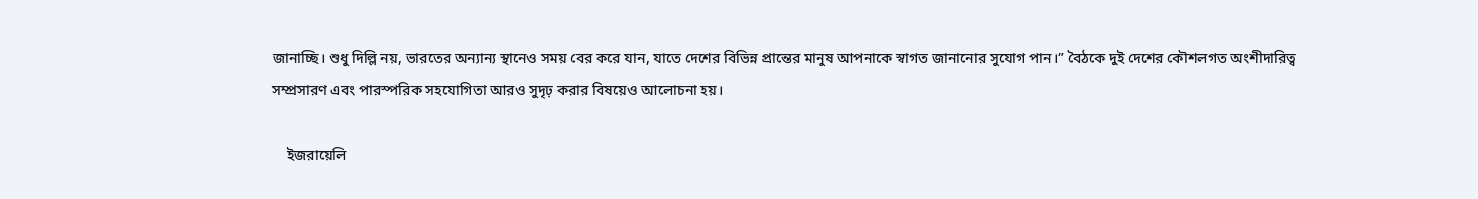জানাচ্ছি। শুধু দিল্লি নয়, ভারতের অন্যান্য স্থানেও সময় বের করে যান, যাতে দেশের বিভিন্ন প্রান্তের মানুষ আপনাকে স্বাগত জানানোর সুযোগ পান।” বৈঠকে দুই দেশের কৌশলগত অংশীদারিত্ব সম্প্রসারণ এবং পারস্পরিক সহযোগিতা আরও সুদৃঢ় করার বিষয়েও আলোচনা হয়।

    ইজরায়েলি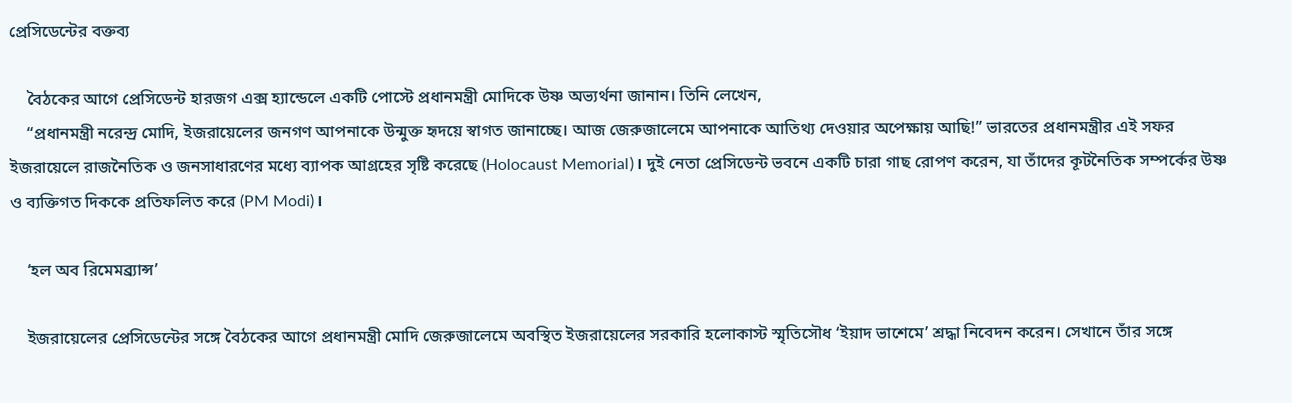প্রেসিডেন্টের বক্তব্য

    বৈঠকের আগে প্রেসিডেন্ট হারজগ এক্স হ্যান্ডেলে একটি পোস্টে প্রধানমন্ত্রী মোদিকে উষ্ণ অভ্যর্থনা জানান। তিনি লেখেন,
    “প্রধানমন্ত্রী নরেন্দ্র মোদি, ইজরায়েলের জনগণ আপনাকে উন্মুক্ত হৃদয়ে স্বাগত জানাচ্ছে। আজ জেরুজালেমে আপনাকে আতিথ্য দেওয়ার অপেক্ষায় আছি!” ভারতের প্রধানমন্ত্রীর এই সফর ইজরায়েলে রাজনৈতিক ও জনসাধারণের মধ্যে ব্যাপক আগ্রহের সৃষ্টি করেছে (Holocaust Memorial)। দুই নেতা প্রেসিডেন্ট ভবনে একটি চারা গাছ রোপণ করেন, যা তাঁদের কূটনৈতিক সম্পর্কের উষ্ণ ও ব্যক্তিগত দিককে প্রতিফলিত করে (PM Modi)।

    ‘হল অব রিমেমব্র্যান্স’

    ইজরায়েলের প্রেসিডেন্টের সঙ্গে বৈঠকের আগে প্রধানমন্ত্রী মোদি জেরুজালেমে অবস্থিত ইজরায়েলের সরকারি হলোকাস্ট স্মৃতিসৌধ ‘ইয়াদ ভাশেমে’ শ্রদ্ধা নিবেদন করেন। সেখানে তাঁর সঙ্গে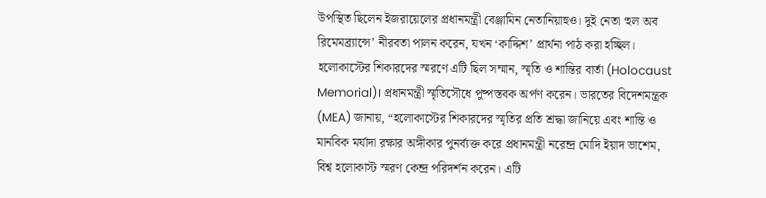উপস্থিত ছিলেন ইজরায়েলের প্রধানমন্ত্রী বেঞ্জামিন নেতানিয়াহুও। দুই নেতা ‘হল অব রিমেমব্র্যান্সে’ নীরবতা পালন করেন, যখন ‘কাদ্দিশ’ প্রার্থনা পাঠ করা হচ্ছিল। হলোকাস্টের শিকারদের স্মরণে এটি ছিল সম্মান, স্মৃতি ও শান্তির বার্তা (Holocaust Memorial)। প্রধানমন্ত্রী স্মৃতিসৌধে পুষ্পস্তবক অর্পণ করেন। ভারতের বিদেশমন্ত্রক (MEA) জানায়, “হলোকাস্টের শিকারদের স্মৃতির প্রতি শ্রদ্ধা জানিয়ে এবং শান্তি ও মানবিক মর্যাদা রক্ষার অঙ্গীকার পুনর্ব্যক্ত করে প্রধানমন্ত্রী নরেন্দ্র মোদি ইয়াদ ভাশেম, বিশ্ব হলোকাস্ট স্মরণ কেন্দ্র পরিদর্শন করেন। এটি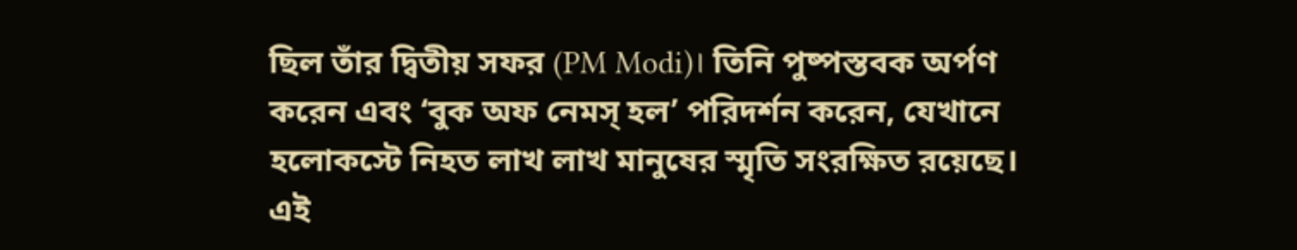ছিল তাঁর দ্বিতীয় সফর (PM Modi)। তিনি পুষ্পস্তবক অর্পণ করেন এবং ‘বুক অফ নেমস্ হল’ পরিদর্শন করেন, যেখানে হলোকস্টে নিহত লাখ লাখ মানুষের স্মৃতি সংরক্ষিত রয়েছে। এই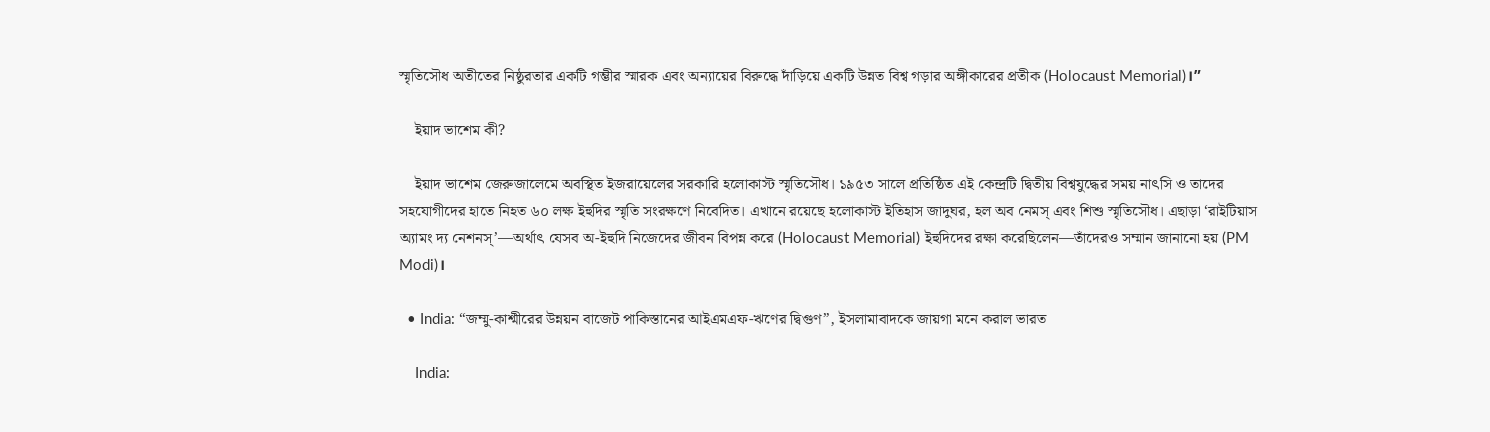স্মৃতিসৌধ অতীতের নিষ্ঠুরতার একটি গম্ভীর স্মারক এবং অন্যায়ের বিরুদ্ধে দাঁড়িয়ে একটি উন্নত বিশ্ব গড়ার অঙ্গীকারের প্রতীক (Holocaust Memorial)।”

    ইয়াদ ভাশেম কী?

    ইয়াদ ভাশেম জেরুজালেমে অবস্থিত ইজরায়েলের সরকারি হলোকাস্ট স্মৃতিসৌধ। ১৯৫৩ সালে প্রতিষ্ঠিত এই কেন্দ্রটি দ্বিতীয় বিশ্বযুদ্ধের সময় নাৎসি ও তাদের সহযোগীদের হাতে নিহত ৬০ লক্ষ ইহুদির স্মৃতি সংরক্ষণে নিবেদিত। এখানে রয়েছে হলোকাস্ট ইতিহাস জাদুঘর, হল অব নেমস্ এবং শিশু স্মৃতিসৌধ। এছাড়া ‘রাইটিয়াস অ্যামং দ্য নেশনস্’—অর্থাৎ যেসব অ-ইহুদি নিজেদের জীবন বিপন্ন করে (Holocaust Memorial) ইহুদিদের রক্ষা করেছিলেন—তাঁদেরও সম্মান জানানো হয় (PM Modi)।

  • India: “জম্মু-কাশ্মীরের উন্নয়ন বাজেট পাকিস্তানের আইএমএফ-ঋণের দ্বিগুণ”, ইসলামাবাদকে জায়গা মনে করাল ভারত

    India: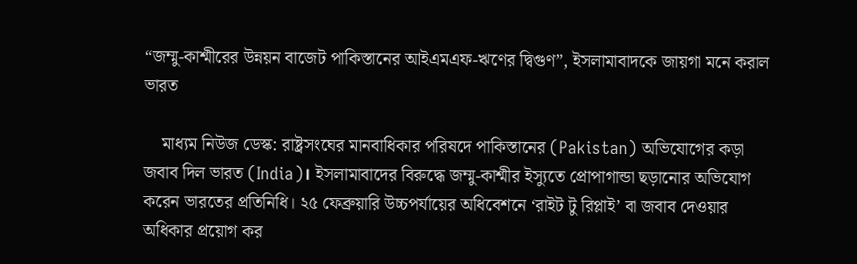“জম্মু-কাশ্মীরের উন্নয়ন বাজেট পাকিস্তানের আইএমএফ-ঋণের দ্বিগুণ”, ইসলামাবাদকে জায়গা মনে করাল ভারত

    মাধ্যম নিউজ ডেস্ক: রাষ্ট্রসংঘের মানবাধিকার পরিষদে পাকিস্তানের (Pakistan) অভিযোগের কড়া জবাব দিল ভারত (India)। ইসলামাবাদের বিরুদ্ধে জম্মু-কাশ্মীর ইস্যুতে প্রোপাগান্ডা ছড়ানোর অভিযোগ করেন ভারতের প্রতিনিধি। ২৫ ফেব্রুয়ারি উচ্চপর্যায়ের অধিবেশনে ‘রাইট টু রিপ্লাই’ বা জবাব দেওয়ার অধিকার প্রয়োগ কর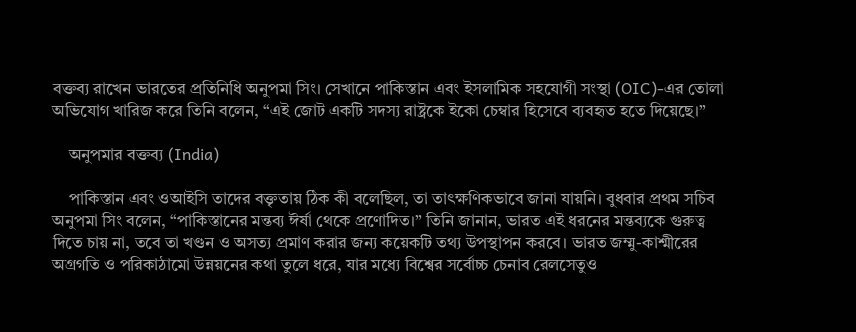বক্তব্য রাখেন ভারতের প্রতিনিধি অনুপমা সিং। সেখানে পাকিস্তান এবং ইসলামিক সহযোগী সংস্থা (OIC)-এর তোলা অভিযোগ খারিজ করে তিনি বলেন, “এই জোট একটি সদস্য রাষ্ট্রকে ইকো চেম্বার হিসেবে ব্যবহৃত হতে দিয়েছে।”

    অনুপমার বক্তব্য (India)

    পাকিস্তান এবং ওআইসি তাদের বক্তৃতায় ঠিক কী বলেছিল, তা তাৎক্ষণিকভাবে জানা যায়নি। বুধবার প্রথম সচিব অনুপমা সিং বলেন, “পাকিস্তানের মন্তব্য ঈর্ষা থেকে প্রণোদিত।” তিনি জানান, ভারত এই ধরনের মন্তব্যকে গুরুত্ব দিতে চায় না, তবে তা খণ্ডন ও অসত্য প্রমাণ করার জন্য কয়েকটি তথ্য উপস্থাপন করবে। ভারত জম্মু-কাশ্মীরের অগ্রগতি ও পরিকাঠামো উন্নয়নের কথা তুলে ধরে, যার মধ্যে বিশ্বের সর্বোচ্চ চেনাব রেলসেতুও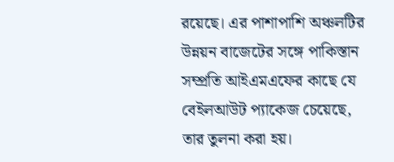রয়েছে। এর পাশাপাশি অঞ্চলটির উন্নয়ন বাজেটের সঙ্গে পাকিস্তান সম্প্রতি আইএমএফের কাছে যে বেইলআউট প্যাকেজ চেয়েছে, তার তুলনা করা হয়।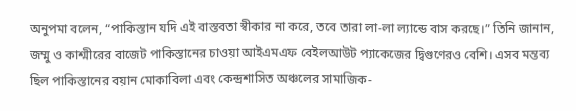অনুপমা বলেন, “পাকিস্তান যদি এই বাস্তবতা স্বীকার না করে, তবে তারা লা-লা ল্যান্ডে বাস করছে।” তিনি জানান, জম্মু ও কাশ্মীরের বাজেট পাকিস্তানের চাওয়া আইএমএফ বেইলআউট প্যাকেজের দ্বিগুণেরও বেশি। এসব মন্তব্য ছিল পাকিস্তানের বয়ান মোকাবিলা এবং কেন্দ্রশাসিত অঞ্চলের সামাজিক-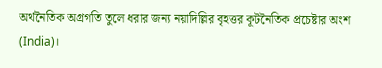অর্থনৈতিক অগ্রগতি তুলে ধরার জন্য নয়াদিল্লির বৃহত্তর কূটনৈতিক প্রচেষ্টার অংশ (India)।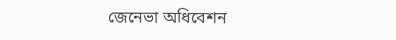জেনেভা অধিবেশন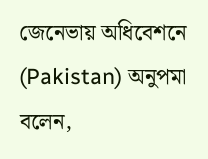জেনেভায় অধিবেশনে (Pakistan) অনুপমা বলেন,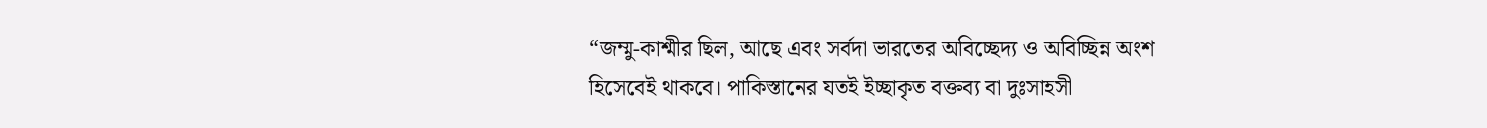“জম্মু-কাশ্মীর ছিল, আছে এবং সর্বদা ভারতের অবিচ্ছেদ্য ও অবিচ্ছিন্ন অংশ হিসেবেই থাকবে। পাকিস্তানের যতই ইচ্ছাকৃত বক্তব্য বা দুঃসাহসী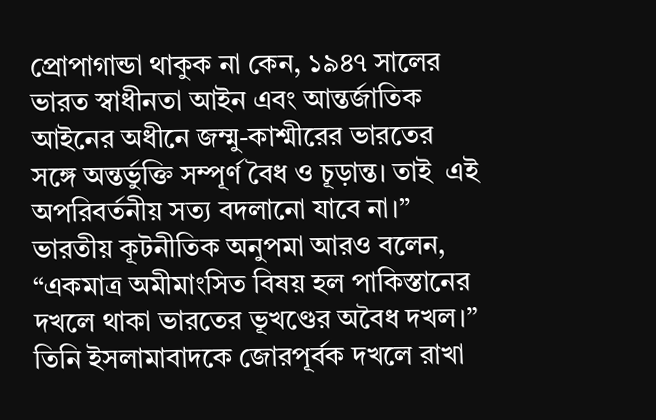প্রোপাগান্ডা থাকুক না কেন, ১৯৪৭ সালের ভারত স্বাধীনতা আইন এবং আন্তর্জাতিক আইনের অধীনে জম্মু-কাশ্মীরের ভারতের সঙ্গে অন্তর্ভুক্তি সম্পূর্ণ বৈধ ও চূড়ান্ত। তাই  এই অপরিবর্তনীয় সত্য বদলানো যাবে না।” ভারতীয় কূটনীতিক অনুপমা আরও বলেন, “একমাত্র অমীমাংসিত বিষয় হল পাকিস্তানের দখলে থাকা ভারতের ভূখণ্ডের অবৈধ দখল।” তিনি ইসলামাবাদকে জোরপূর্বক দখলে রাখা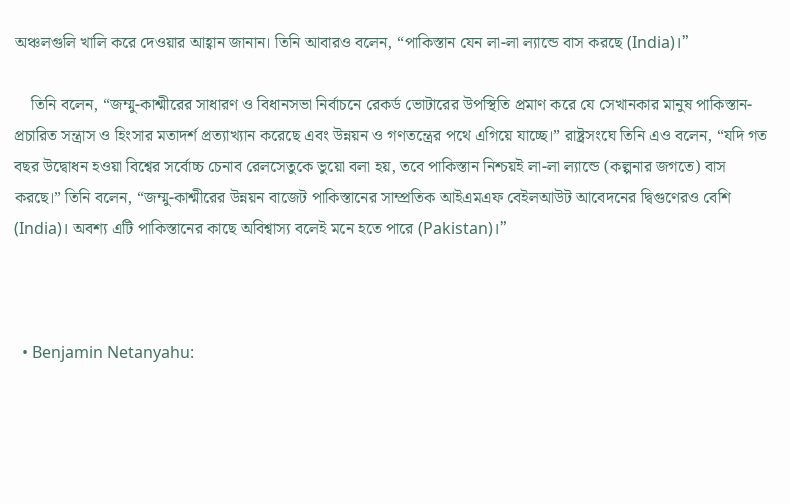অঞ্চলগুলি খালি করে দেওয়ার আহ্বান জানান। তিনি আবারও বলেন, “পাকিস্তান যেন লা-লা ল্যান্ডে বাস করছে (India)।”

    তিনি বলেন, “জম্মু-কাশ্মীরের সাধারণ ও বিধানসভা নির্বাচনে রেকর্ড ভোটারের উপস্থিতি প্রমাণ করে যে সেখানকার মানুষ পাকিস্তান-প্রচারিত সন্ত্রাস ও হিংসার মতাদর্শ প্রত্যাখ্যান করেছে এবং উন্নয়ন ও গণতন্ত্রের পথে এগিয়ে যাচ্ছে।” রাষ্ট্রসংঘে তিনি এও বলেন, “যদি গত বছর উদ্বোধন হওয়া বিশ্বের সর্বোচ্চ চেনাব রেলসেতুকে ভুয়ো বলা হয়, তবে পাকিস্তান নিশ্চয়ই লা-লা ল্যান্ডে (কল্পনার জগতে) বাস করছে।” তিনি বলেন, “জম্মু-কাশ্মীরের উন্নয়ন বাজেট পাকিস্তানের সাম্প্রতিক আইএমএফ বেইলআউট আবেদনের দ্বিগুণেরও বেশি (India)। অবশ্য এটি পাকিস্তানের কাছে অবিশ্বাস্য বলেই মনে হতে পারে (Pakistan)।”



  • Benjamin Netanyahu: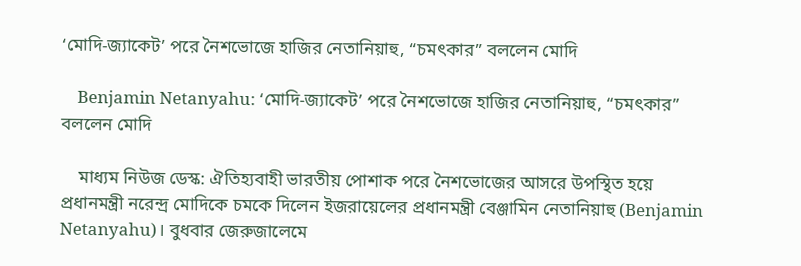‘মোদি-জ্যাকেট’ পরে নৈশভোজে হাজির নেতানিয়াহু, “চমৎকার” বললেন মোদি

    Benjamin Netanyahu: ‘মোদি-জ্যাকেট’ পরে নৈশভোজে হাজির নেতানিয়াহু, “চমৎকার” বললেন মোদি

    মাধ্যম নিউজ ডেস্ক: ঐতিহ্যবাহী ভারতীয় পোশাক পরে নৈশভোজের আসরে উপস্থিত হয়ে প্রধানমন্ত্রী নরেন্দ্র মোদিকে চমকে দিলেন ইজরায়েলের প্রধানমন্ত্রী বেঞ্জামিন নেতানিয়াহু (Benjamin Netanyahu)। বুধবার জেরুজালেমে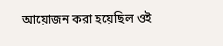আয়োজন করা হয়েছিল ওই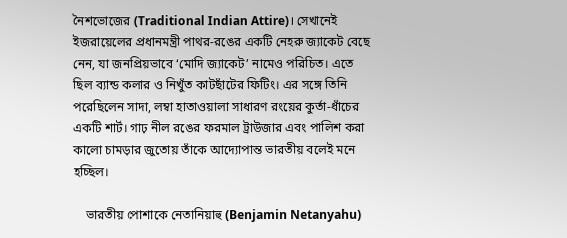নৈশভোজের (Traditional Indian Attire)। সেখানেই ইজরায়েলের প্রধানমন্ত্রী পাথর-রঙের একটি নেহরু জ্যাকেট বেছে নেন, যা জনপ্রিয়ভাবে ‘মোদি জ্যাকেট’ নামেও পরিচিত। এতে ছিল ব্যান্ড কলার ও নিখুঁত কাটছাঁটের ফিটিং। এর সঙ্গে তিনি পরেছিলেন সাদা, লম্বা হাতাওয়ালা সাধারণ রংয়ের কুর্তা-ধাঁচের একটি শার্ট। গাঢ় নীল রঙের ফরমাল ট্রাউজার এবং পালিশ করা কালো চামড়ার জুতোয় তাঁকে আদ্যোপান্ত ভারতীয় বলেই মনে হচ্ছিল।

    ভারতীয় পোশাকে নেতানিয়াহু (Benjamin Netanyahu)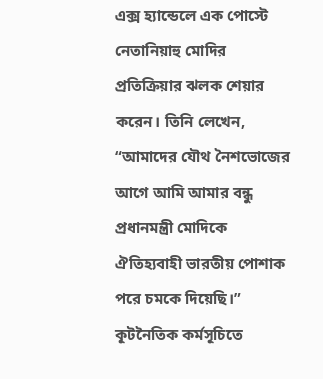এক্স হ্যান্ডেলে এক পোস্টে নেতানিয়াহু মোদির প্রতিক্রিয়ার ঝলক শেয়ার করেন। তিনি লেখেন, “আমাদের যৌথ নৈশভোজের আগে আমি আমার বন্ধু প্রধানমন্ত্রী মোদিকে ঐতিহ্যবাহী ভারতীয় পোশাক পরে চমকে দিয়েছি।” কূটনৈতিক কর্মসূচিতে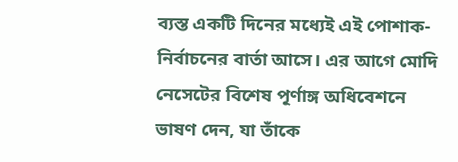ব্যস্ত একটি দিনের মধ্যেই এই পোশাক-নির্বাচনের বার্তা আসে। এর আগে মোদি নেসেটের বিশেষ পূর্ণাঙ্গ অধিবেশনে ভাষণ দেন, যা তাঁকে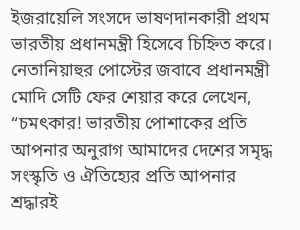ইজরায়েলি সংসদে ভাষণদানকারী প্রথম ভারতীয় প্রধানমন্ত্রী হিসেবে চিহ্নিত করে। নেতানিয়াহুর পোস্টের জবাবে প্রধানমন্ত্রী মোদি সেটি ফের শেয়ার করে লেখেন, “চমৎকার! ভারতীয় পোশাকের প্রতি আপনার অনুরাগ আমাদের দেশের সমৃদ্ধ সংস্কৃতি ও ঐতিহ্যের প্রতি আপনার শ্রদ্ধারই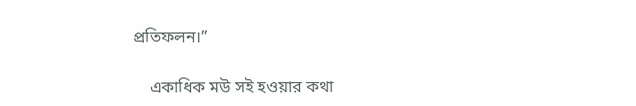প্রতিফলন।”

    একাধিক মউ সই হওয়ার কথা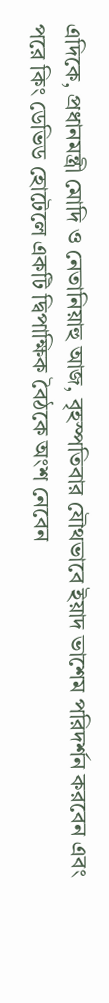এদিকে, প্রধানমন্ত্রী মোদি ও নেতানিয়াহু আজ, বৃহস্পতিবার যৌথভাবে ইয়াদ ভাশেম পরিদর্শন করবেন এবং পরে কিং ডেভিড হোটেলে একটি দ্বিপাক্ষিক বৈঠকে অংশ নেবেন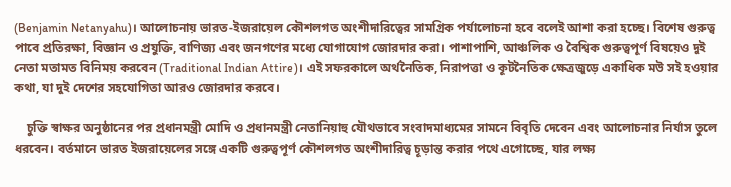(Benjamin Netanyahu)। আলোচনায় ভারত-ইজরায়েল কৌশলগত অংশীদারিত্বের সামগ্রিক পর্যালোচনা হবে বলেই আশা করা হচ্ছে। বিশেষ গুরুত্ব পাবে প্রতিরক্ষা, বিজ্ঞান ও প্রযুক্তি, বাণিজ্য এবং জনগণের মধ্যে যোগাযোগ জোরদার করা। পাশাপাশি, আঞ্চলিক ও বৈশ্বিক গুরুত্বপূর্ণ বিষয়েও দুই নেতা মতামত বিনিময় করবেন (Traditional Indian Attire)। এই সফরকালে অর্থনৈতিক, নিরাপত্তা ও কূটনৈতিক ক্ষেত্রজুড়ে একাধিক মউ সই হওয়ার কথা, যা দুই দেশের সহযোগিতা আরও জোরদার করবে।

    চুক্তি স্বাক্ষর অনুষ্ঠানের পর প্রধানমন্ত্রী মোদি ও প্রধানমন্ত্রী নেতানিয়াহু যৌথভাবে সংবাদমাধ্যমের সামনে বিবৃতি দেবেন এবং আলোচনার নির্যাস তুলে ধরবেন। বর্তমানে ভারত ইজরায়েলের সঙ্গে একটি গুরুত্বপূর্ণ কৌশলগত অংশীদারিত্ব চূড়ান্ত করার পথে এগোচ্ছে, যার লক্ষ্য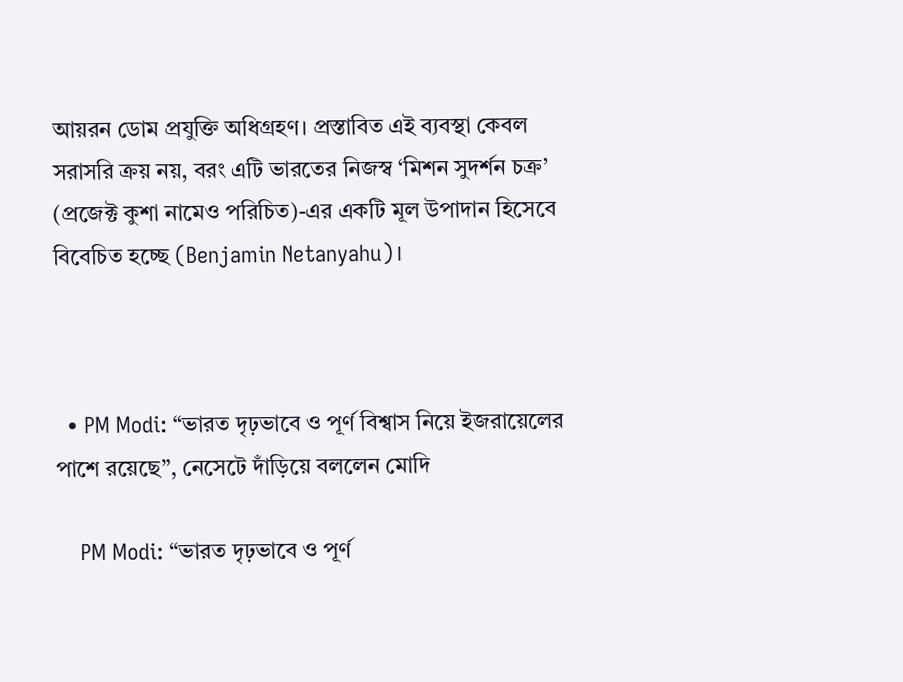আয়রন ডোম প্রযুক্তি অধিগ্রহণ। প্রস্তাবিত এই ব্যবস্থা কেবল সরাসরি ক্রয় নয়, বরং এটি ভারতের নিজস্ব ‘মিশন সুদর্শন চক্র’ (প্রজেক্ট কুশা নামেও পরিচিত)-এর একটি মূল উপাদান হিসেবে বিবেচিত হচ্ছে (Benjamin Netanyahu)।



  • PM Modi: “ভারত দৃঢ়ভাবে ও পূর্ণ বিশ্বাস নিয়ে ইজরায়েলের পাশে রয়েছে”, নেসেটে দাঁড়িয়ে বললেন মোদি

    PM Modi: “ভারত দৃঢ়ভাবে ও পূর্ণ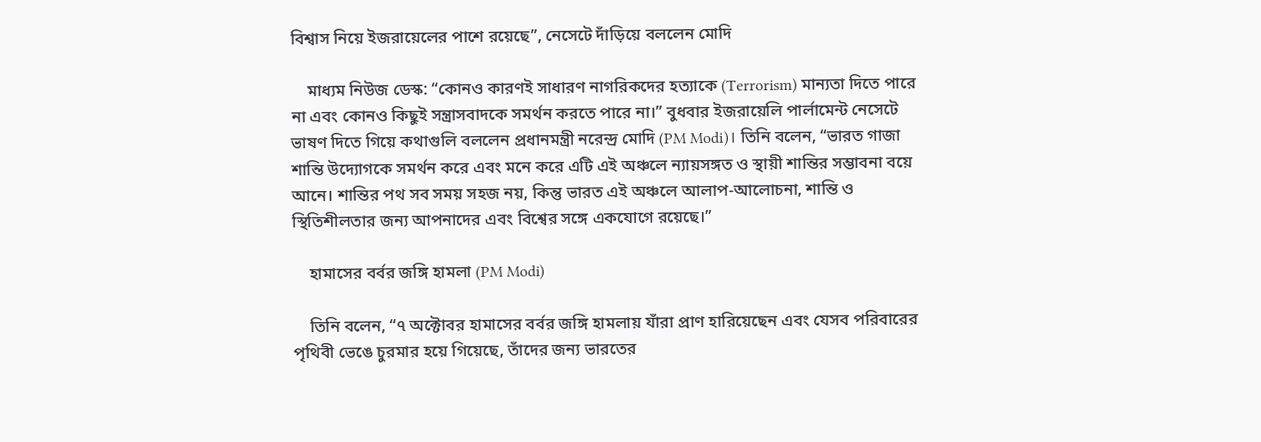বিশ্বাস নিয়ে ইজরায়েলের পাশে রয়েছে”, নেসেটে দাঁড়িয়ে বললেন মোদি

    মাধ্যম নিউজ ডেস্ক: “কোনও কারণই সাধারণ নাগরিকদের হত্যাকে (Terrorism) মান্যতা দিতে পারে না এবং কোনও কিছুই সন্ত্রাসবাদকে সমর্থন করতে পারে না।” বুধবার ইজরায়েলি পার্লামেন্ট নেসেটে ভাষণ দিতে গিয়ে কথাগুলি বললেন প্রধানমন্ত্রী নরেন্দ্র মোদি (PM Modi)। তিনি বলেন, “ভারত গাজা শান্তি উদ্যোগকে সমর্থন করে এবং মনে করে এটি এই অঞ্চলে ন্যায়সঙ্গত ও স্থায়ী শান্তির সম্ভাবনা বয়ে আনে। শান্তির পথ সব সময় সহজ নয়, কিন্তু ভারত এই অঞ্চলে আলাপ-আলোচনা, শান্তি ও স্থিতিশীলতার জন্য আপনাদের এবং বিশ্বের সঙ্গে একযোগে রয়েছে।”

    হামাসের বর্বর জঙ্গি হামলা (PM Modi)

    তিনি বলেন, “৭ অক্টোবর হামাসের বর্বর জঙ্গি হামলায় যাঁরা প্রাণ হারিয়েছেন এবং যেসব পরিবারের পৃথিবী ভেঙে চুরমার হয়ে গিয়েছে, তাঁদের জন্য ভারতের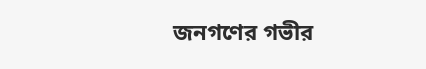জনগণের গভীর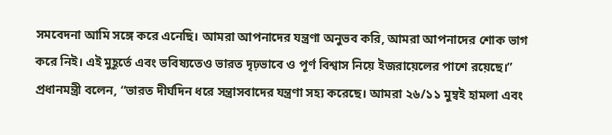সমবেদনা আমি সঙ্গে করে এনেছি। আমরা আপনাদের যন্ত্রণা অনুভব করি, আমরা আপনাদের শোক ভাগ করে নিই। এই মুহূর্তে এবং ভবিষ্যতেও ভারত দৃঢ়ভাবে ও পূর্ণ বিশ্বাস নিয়ে ইজরায়েলের পাশে রয়েছে।” প্রধানমন্ত্রী বলেন, “ভারত দীর্ঘদিন ধরে সন্ত্রাসবাদের যন্ত্রণা সহ্য করেছে। আমরা ২৬/১১ মুম্বই হামলা এবং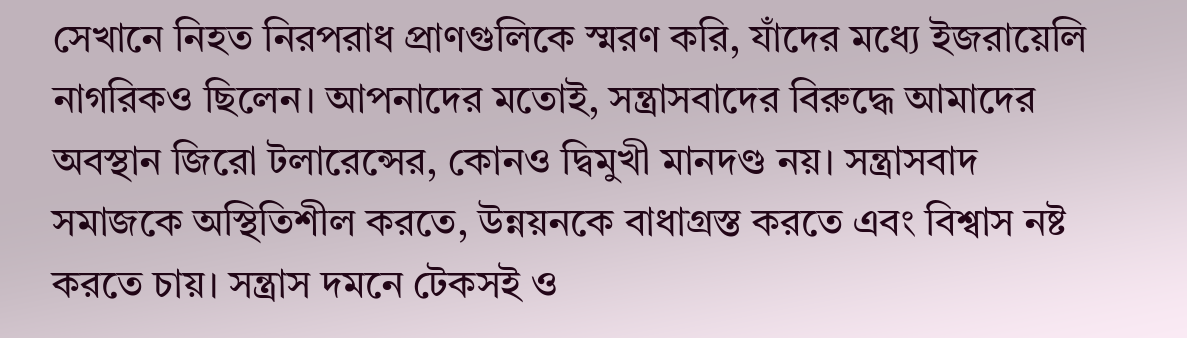সেখানে নিহত নিরপরাধ প্রাণগুলিকে স্মরণ করি, যাঁদের মধ্যে ইজরায়েলি নাগরিকও ছিলেন। আপনাদের মতোই, সন্ত্রাসবাদের বিরুদ্ধে আমাদের অবস্থান জিরো টলারেন্সের, কোনও দ্বিমুখী মানদণ্ড নয়। সন্ত্রাসবাদ সমাজকে অস্থিতিশীল করতে, উন্নয়নকে বাধাগ্রস্ত করতে এবং বিশ্বাস নষ্ট করতে চায়। সন্ত্রাস দমনে টেকসই ও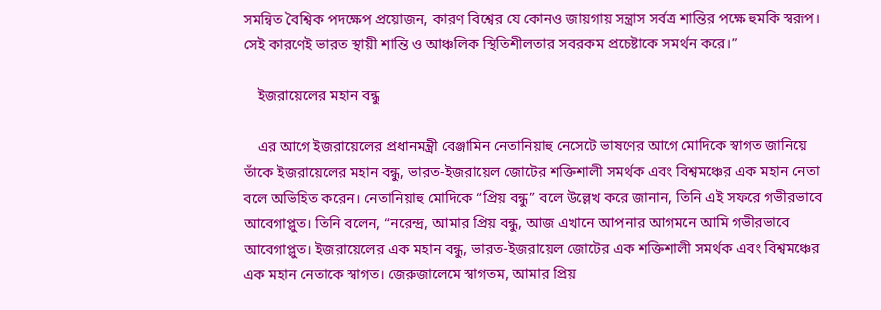সমন্বিত বৈশ্বিক পদক্ষেপ প্রয়োজন, কারণ বিশ্বের যে কোনও জায়গায় সন্ত্রাস সর্বত্র শান্তির পক্ষে হুমকি স্বরূপ। সেই কারণেই ভারত স্থায়ী শান্তি ও আঞ্চলিক স্থিতিশীলতার সবরকম প্রচেষ্টাকে সমর্থন করে।”

    ইজরায়েলের মহান বন্ধু

    এর আগে ইজরায়েলের প্রধানমন্ত্রী বেঞ্জামিন নেতানিয়াহু নেসেটে ভাষণের আগে মোদিকে স্বাগত জানিয়ে তাঁকে ইজরায়েলের মহান বন্ধু, ভারত-ইজরায়েল জোটের শক্তিশালী সমর্থক এবং বিশ্বমঞ্চের এক মহান নেতা বলে অভিহিত করেন। নেতানিয়াহু মোদিকে “প্রিয় বন্ধু” বলে উল্লেখ করে জানান, তিনি এই সফরে গভীরভাবে আবেগাপ্লুত। তিনি বলেন, “নরেন্দ্র, আমার প্রিয় বন্ধু, আজ এখানে আপনার আগমনে আমি গভীরভাবে আবেগাপ্লুত। ইজরায়েলের এক মহান বন্ধু, ভারত-ইজরায়েল জোটের এক শক্তিশালী সমর্থক এবং বিশ্বমঞ্চের এক মহান নেতাকে স্বাগত। জেরুজালেমে স্বাগতম, আমার প্রিয়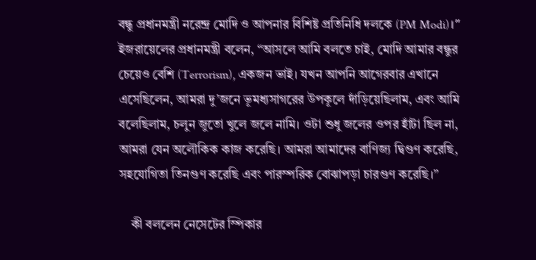বন্ধু প্রধানমন্ত্রী নরেন্দ্র মোদি ও আপনার বিশিষ্ট প্রতিনিধি দলকে (PM Modi)।” ইজরায়েলের প্রধানমন্ত্রী বলেন, “আসলে আমি বলতে চাই, মোদি আমার বন্ধুর চেয়েও বেশি (Terrorism), একজন ভাই। যখন আপনি আগেরবার এখানে এসেছিলেন, আমরা দু’জনে ভূমধ্যসাগরের উপকূলে দাঁড়িয়েছিলাম, এবং আমি বলেছিলাম, চলুন জুতো খুলে জলে নামি। ওটা শুধু জলের ওপর হাঁটা ছিল না, আমরা যেন অলৌকিক কাজ করেছি। আমরা আমাদের বাণিজ্য দ্বিগুণ করেছি, সহযোগিতা তিনগুণ করেছি এবং পারস্পরিক বোঝাপড়া চারগুণ করেছি।”

    কী বললেন নেসেটের স্পিকার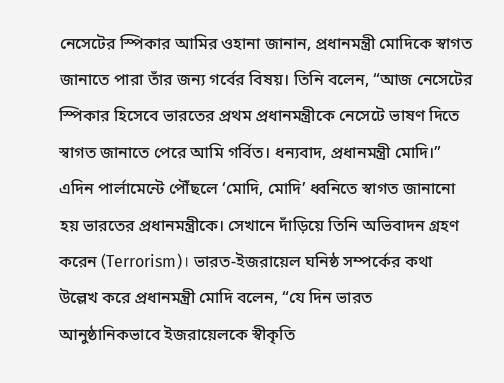নেসেটের স্পিকার আমির ওহানা জানান, প্রধানমন্ত্রী মোদিকে স্বাগত জানাতে পারা তাঁর জন্য গর্বের বিষয়। তিনি বলেন, “আজ নেসেটের স্পিকার হিসেবে ভারতের প্রথম প্রধানমন্ত্রীকে নেসেটে ভাষণ দিতে স্বাগত জানাতে পেরে আমি গর্বিত। ধন্যবাদ, প্রধানমন্ত্রী মোদি।” এদিন পার্লামেন্টে পৌঁছলে ‘মোদি, মোদি’ ধ্বনিতে স্বাগত জানানো হয় ভারতের প্রধানমন্ত্রীকে। সেখানে দাঁড়িয়ে তিনি অভিবাদন গ্রহণ করেন (Terrorism)। ভারত-ইজরায়েল ঘনিষ্ঠ সম্পর্কের কথা উল্লেখ করে প্রধানমন্ত্রী মোদি বলেন, “যে দিন ভারত আনুষ্ঠানিকভাবে ইজরায়েলকে স্বীকৃতি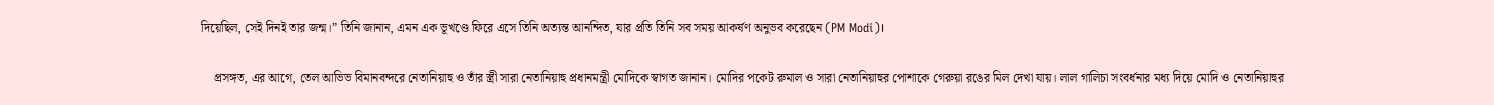দিয়েছিল, সেই দিনই তার জন্ম।” তিনি জানান, এমন এক ভূখণ্ডে ফিরে এসে তিনি অত্যন্ত আনন্দিত, যার প্রতি তিনি সব সময় আকর্ষণ অনুভব করেছেন (PM Modi)।

    প্রসঙ্গত, এর আগে, তেল আভিভ বিমানবন্দরে নেতানিয়াহু ও তাঁর স্ত্রী সারা নেতানিয়াহু প্রধানমন্ত্রী মোদিকে স্বাগত জানান। মোদির পকেট রুমাল ও সারা নেতানিয়াহুর পোশাকে গেরুয়া রঙের মিল দেখা যায়। লাল গালিচা সংবর্ধনার মধ্য দিয়ে মোদি ও নেতানিয়াহুর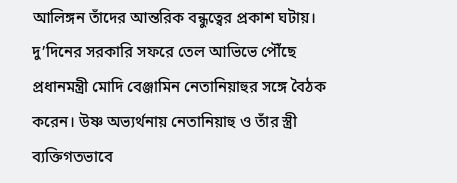আলিঙ্গন তাঁদের আন্তরিক বন্ধুত্বের প্রকাশ ঘটায়। দু’দিনের সরকারি সফরে তেল আভিভে পৌঁছে প্রধানমন্ত্রী মোদি বেঞ্জামিন নেতানিয়াহুর সঙ্গে বৈঠক করেন। উষ্ণ অভ্যর্থনায় নেতানিয়াহু ও তাঁর স্ত্রী ব্যক্তিগতভাবে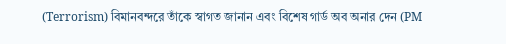(Terrorism) বিমানবন্দরে তাঁকে স্বাগত জানান এবং বিশেষ গার্ড অব অনার দেন (PM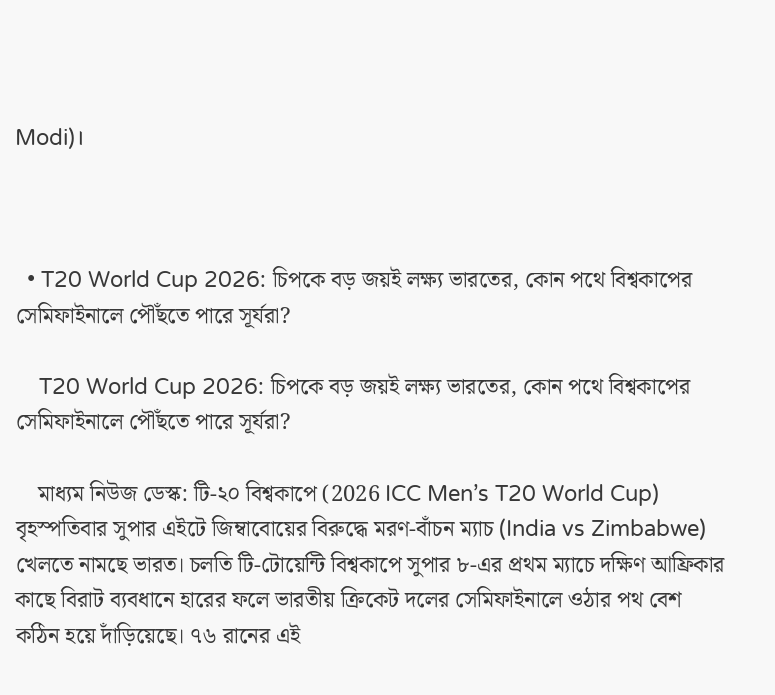Modi)।



  • T20 World Cup 2026: চিপকে বড় জয়ই লক্ষ্য ভারতের, কোন পথে বিশ্বকাপের সেমিফাইনালে পৌঁছতে পারে সূর্যরা?

    T20 World Cup 2026: চিপকে বড় জয়ই লক্ষ্য ভারতের, কোন পথে বিশ্বকাপের সেমিফাইনালে পৌঁছতে পারে সূর্যরা?

    মাধ্যম নিউজ ডেস্ক: টি-২০ বিশ্বকাপে (2026 ICC Men’s T20 World Cup) বৃহস্পতিবার সুপার এইটে জিম্বাবোয়ের বিরুদ্ধে মরণ-বাঁচন ম্যাচ (India vs Zimbabwe) খেলতে নামছে ভারত। চলতি টি-টোয়েন্টি বিশ্বকাপে সুপার ৮-এর প্রথম ম্যাচে দক্ষিণ আফ্রিকার কাছে বিরাট ব্যবধানে হারের ফলে ভারতীয় ক্রিকেট দলের সেমিফাইনালে ওঠার পথ বেশ কঠিন হয়ে দাঁড়িয়েছে। ৭৬ রানের এই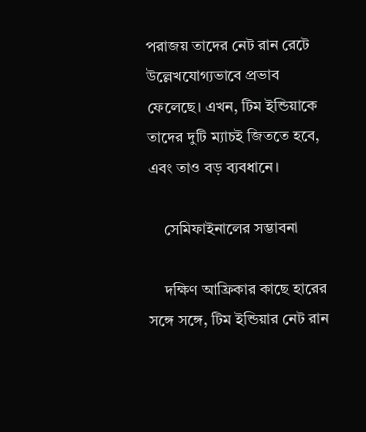পরাজয় তাদের নেট রান রেটে উল্লেখযোগ্যভাবে প্রভাব ফেলেছে। এখন, টিম ইন্ডিয়াকে তাদের দুটি ম্যাচই জিততে হবে, এবং তাও বড় ব্যবধানে।

    সেমিফাইনালের সম্ভাবনা

    দক্ষিণ আফ্রিকার কাছে হারের সঙ্গে সঙ্গে, টিম ইন্ডিয়ার নেট রান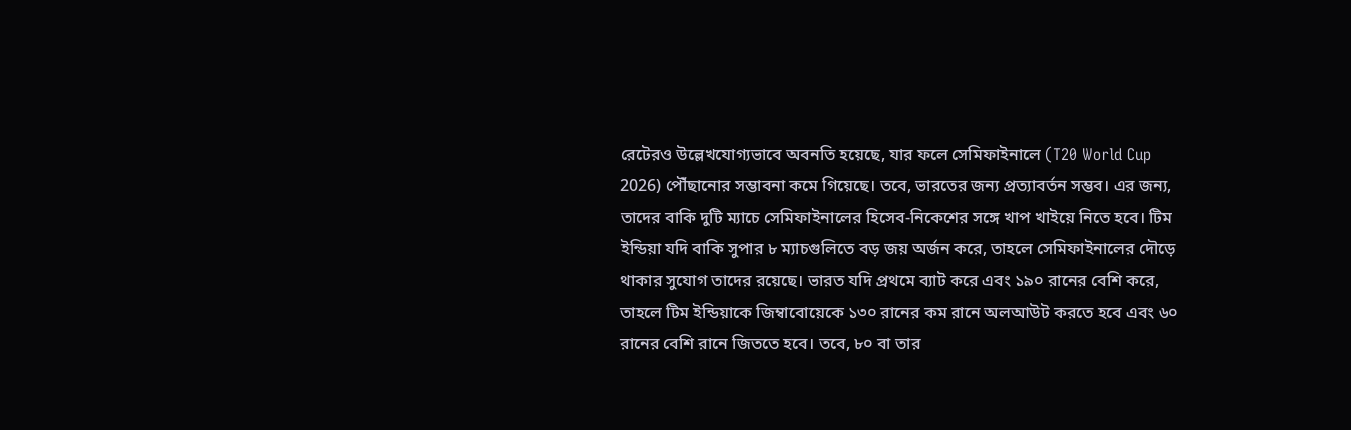রেটেরও উল্লেখযোগ্যভাবে অবনতি হয়েছে, যার ফলে সেমিফাইনালে (T20 World Cup 2026) পৌঁছানোর সম্ভাবনা কমে গিয়েছে। তবে, ভারতের জন্য প্রত্যাবর্তন সম্ভব। এর জন্য, তাদের বাকি দুটি ম্যাচে সেমিফাইনালের হিসেব-নিকেশের সঙ্গে খাপ খাইয়ে নিতে হবে। টিম ইন্ডিয়া যদি বাকি সুপার ৮ ম্যাচগুলিতে বড় জয় অর্জন করে, তাহলে সেমিফাইনালের দৌড়ে থাকার সুযোগ তাদের রয়েছে। ভারত যদি প্রথমে ব্যাট করে এবং ১৯০ রানের বেশি করে, তাহলে টিম ইন্ডিয়াকে জিম্বাবোয়েকে ১৩০ রানের কম রানে অলআউট করতে হবে এবং ৬০ রানের বেশি রানে জিততে হবে। তবে, ৮০ বা তার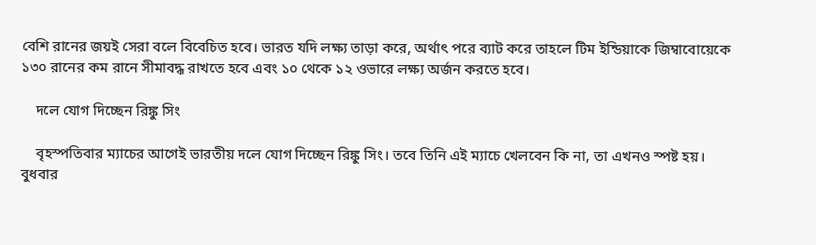বেশি রানের জয়ই সেরা বলে বিবেচিত হবে। ভারত যদি লক্ষ্য তাড়া করে, অর্থাৎ পরে ব্যাট করে তাহলে টিম ইন্ডিয়াকে জিম্বাবোয়েকে ১৩০ রানের কম রানে সীমাবদ্ধ রাখতে হবে এবং ১০ থেকে ১২ ওভারে লক্ষ্য অর্জন করতে হবে।

    দলে যোগ দিচ্ছেন রিঙ্কু সিং

    বৃহস্পতিবার ম্যাচের আগেই ভারতীয় দলে যোগ দিচ্ছেন রিঙ্কু সিং। তবে তিনি এই ম্যাচে খেলবেন কি না, তা এখনও স্পষ্ট হয়। বুধবার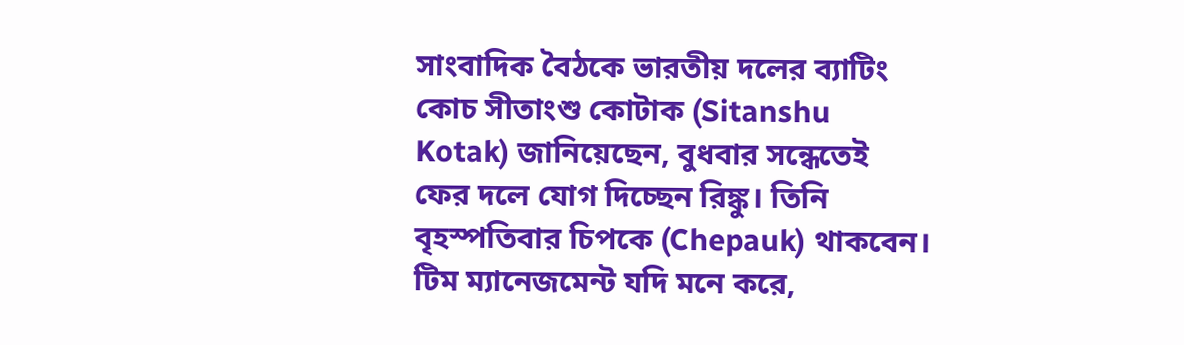সাংবাদিক বৈঠকে ভারতীয় দলের ব্যাটিং কোচ সীতাংশু কোটাক (Sitanshu Kotak) জানিয়েছেন, বুধবার সন্ধেতেই ফের দলে যোগ দিচ্ছেন রিঙ্কু। তিনি বৃহস্পতিবার চিপকে (Chepauk) থাকবেন। টিম ম্যানেজমেন্ট যদি মনে করে,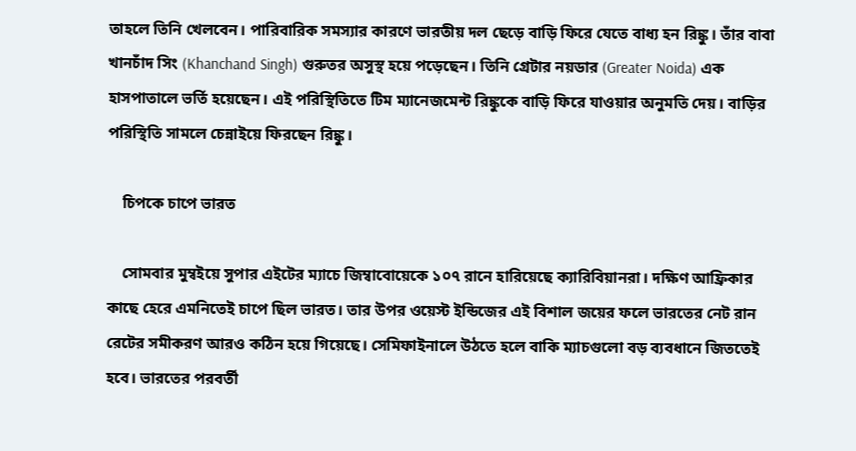তাহলে তিনি খেলবেন। পারিবারিক সমস্যার কারণে ভারতীয় দল ছেড়ে বাড়ি ফিরে যেতে বাধ্য হন রিঙ্কু। তাঁর বাবা খানচাঁদ সিং (Khanchand Singh) গুরুতর অসুস্থ হয়ে পড়েছেন। তিনি গ্রেটার নয়ডার (Greater Noida) এক হাসপাতালে ভর্তি হয়েছেন। এই পরিস্থিতিতে টিম ম্যানেজমেন্ট রিঙ্কুকে বাড়ি ফিরে যাওয়ার অনুমতি দেয়। বাড়ির পরিস্থিতি সামলে চেন্নাইয়ে ফিরছেন রিঙ্কু।

    চিপকে চাপে ভারত

    সোমবার মুম্বইয়ে সুপার এইটের ম্যাচে জিম্বাবোয়েকে ১০৭ রানে হারিয়েছে ক্যারিবিয়ানরা। দক্ষিণ আফ্রিকার কাছে হেরে এমনিতেই চাপে ছিল ভারত। তার উপর ওয়েস্ট ইন্ডিজের এই বিশাল জয়ের ফলে ভারতের নেট রান রেটের সমীকরণ আরও কঠিন হয়ে গিয়েছে। সেমিফাইনালে উঠতে হলে বাকি ম্যাচগুলো বড় ব্যবধানে জিততেই হবে। ভারতের পরবর্তী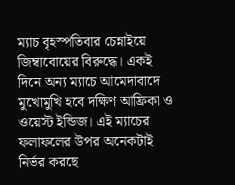ম্যাচ বৃহস্পতিবার চেন্নাইয়ে জিম্বাবোয়ের বিরুদ্ধে। একই দিনে অন্য ম্যাচে আমেদাবাদে মুখোমুখি হবে দক্ষিণ আফ্রিকা ও ওয়েস্ট ইন্ডিজ। এই ম্যাচের ফলাফলের উপর অনেকটাই নির্ভর করছে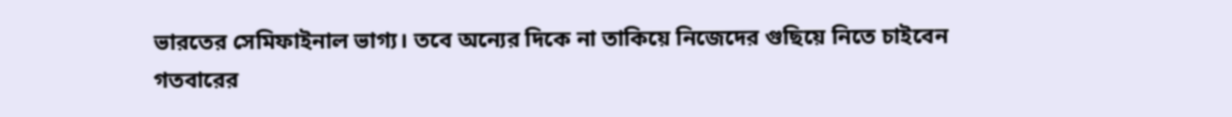ভারতের সেমিফাইনাল ভাগ্য। তবে অন্যের দিকে না তাকিয়ে নিজেদের গুছিয়ে নিতে চাইবেন গতবারের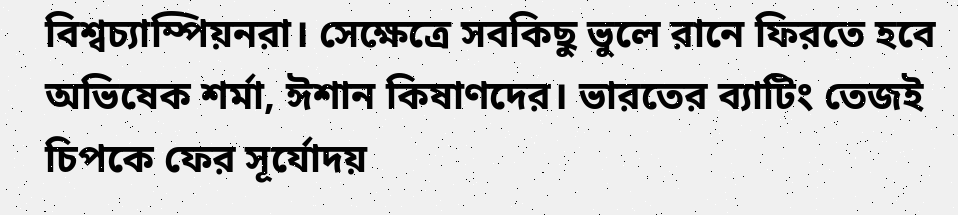বিশ্বচ্যাম্পিয়নরা। সেক্ষেত্রে সবকিছু ভুলে রানে ফিরতে হবে অভিষেক শর্মা, ঈশান কিষাণদের। ভারতের ব্যাটিং তেজই চিপকে ফের সূর্যোদয়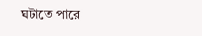ঘটাতে পারে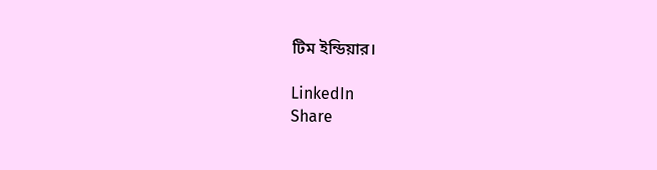টিম ইন্ডিয়ার।

LinkedIn
Share